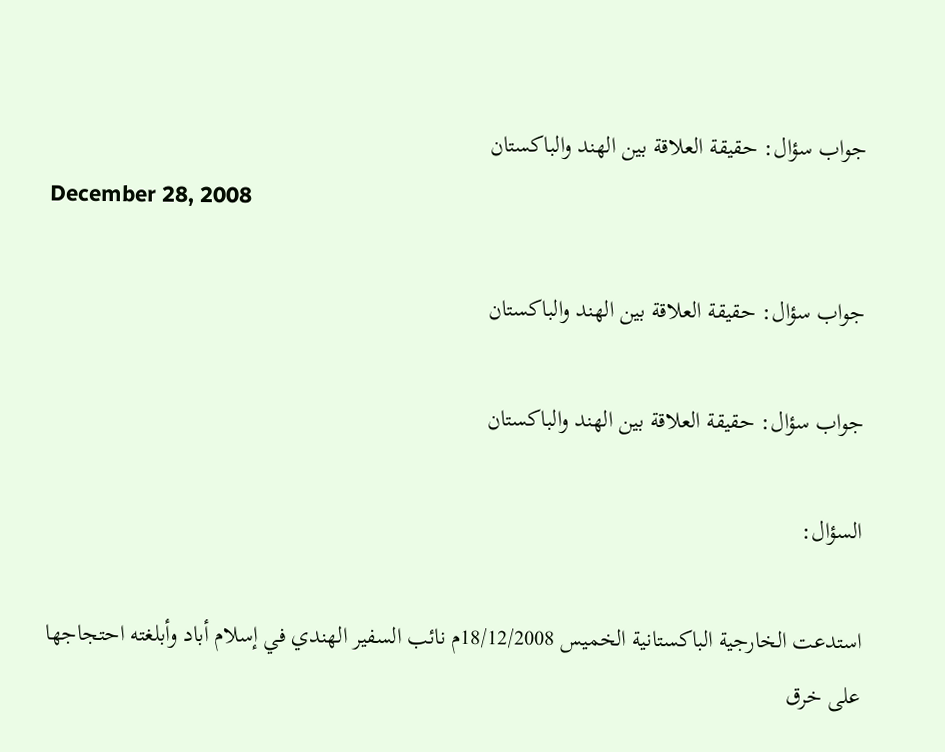جواب سؤال: حقيقة العلاقة بين الهند والباكستان
December 28, 2008

جواب سؤال: حقيقة العلاقة بين الهند والباكستان

جواب سؤال: حقيقة العلاقة بين الهند والباكستان

السؤال:

استدعت الخارجية الباكستانية الخميس 18/12/2008م نائب السفير الهندي في إسلام أباد وأبلغته احتجاجها على خرق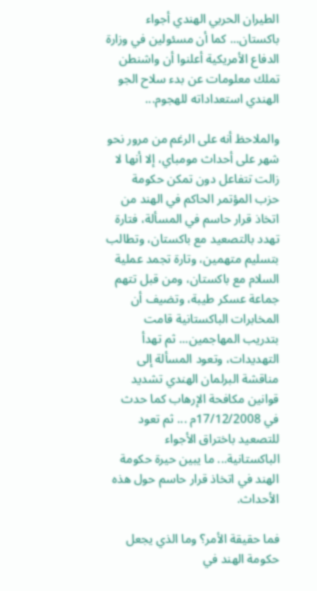الطيران الحربي الهندي أجواء باكستان... كما أن مسئولين في وزارة الدفاع الأمريكية أعلنوا أن واشنطن تملك معلومات عن بدء سلاح الجو الهندي استعداداته للهجوم...

والملاحظ أنه على الرغم من مرور نحو شهر على أحداث مومباي، إلا أنها لا زالت تتفاعل دون تمكن حكومة حزب المؤتمر الحاكم في الهند من اتخاذ قرار حاسم في المسألة، فتارة تهدد بالتصعيد مع باكستان، وتطالب بتسليم متهمين، وتارة تجمد عملية السلام مع باكستان، ومن قبل تتهم جماعة عسكر طيبة، وتضيف أن المخابرات الباكستانية قامت بتدريب المهاجمين... ثم تهدأ التهديدات، وتعود المسألة إلى مناقشة البرلمان الهندي تشديد قوانين مكافحة الإرهاب كما حدث في 17/12/2008م ... ثم تعود للتصعيد باختراق الأجواء الباكستانية... ما يبين حيرة حكومة الهند في اتخاذ قرار حاسم حول هذه الأحداث.

فما حقيقة الأمر؟ وما الذي يجعل حكومة الهند في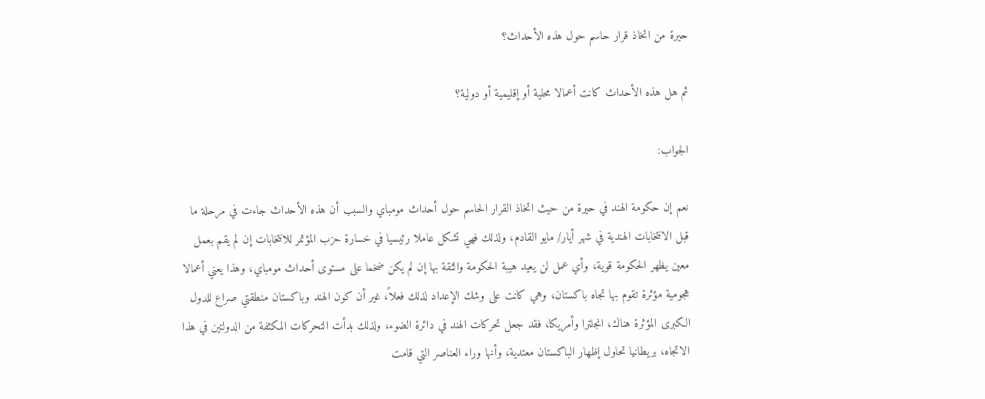حيرة من اتخاذ قرار حاسم حول هذه الأحداث؟

ثم هل هذه الأحداث كانت أعمالا محلية أو إقليمية أو دولية؟

الجواب:

نعم إن حكومة الهند في حيرة من حيث اتخاذ القرار الحاسم حول أحداث مومباي والسبب أن هذه الأحداث جاءت في مرحلة ما قبل الانتخابات الهندية في شهر أيار/ مايو القادم، ولذلك فهي تشكل عاملا رئيسيا في خسارة حزب المؤتمر للانتخابات إن لم يقم بعمل معين يظهر الحكومة قوية، وأي عمل لن يعيد هيبة الحكومة والثقة بها إن لم يكن ضخما على مستوى أحداث مومباي، وهذا يعني أعمالا هجومية مؤثرة تقوم بها تجاه باكستان، وهي كانت على وشك الإعداد لذلك فعلاً، غير أن كون الهند وباكستان منطقتي صراع للدول الكبرى المؤثرة هناك، انجلترا وأمريكا، فقد جعل تحركات الهند في دائرة الضوء، ولذلك بدأت التحركات المكثفة من الدولتين في هذا الاتجاه، بريطانيا تحاول إظهار الباكستان معتدية، وأنها وراء العناصر التي قامت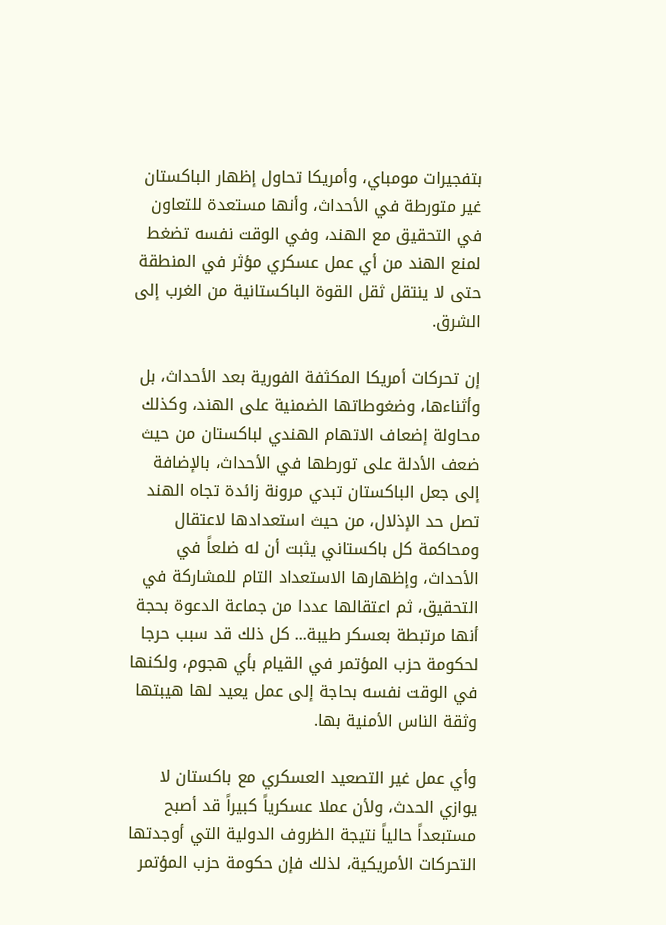بتفجيرات مومباي، وأمريكا تحاول إظهار الباكستان غير متورطة في الأحداث، وأنها مستعدة للتعاون في التحقيق مع الهند، وفي الوقت نفسه تضغط لمنع الهند من أي عمل عسكري مؤثر في المنطقة حتى لا ينتقل ثقل القوة الباكستانية من الغرب إلى الشرق.

إن تحركات أمريكا المكثفة الفورية بعد الأحداث، بل وأثناءها، وضغوطاتها الضمنية على الهند، وكذلك محاولة إضعاف الاتهام الهندي لباكستان من حيث ضعف الأدلة على تورطها في الأحداث، بالإضافة إلى جعل الباكستان تبدي مرونة زائدة تجاه الهند تصل حد الإذلال، من حيث استعدادها لاعتقال ومحاكمة كل باكستاني يثبت أن له ضلعاً في الأحداث، وإظهارها الاستعداد التام للمشاركة في التحقيق، ثم اعتقالها عددا من جماعة الدعوة بحجة أنها مرتبطة بعسكر طيبة... كل ذلك قد سبب حرجا لحكومة حزب المؤتمر في القيام بأي هجوم، ولكنها في الوقت نفسه بحاجة إلى عمل يعيد لها هيبتها وثقة الناس الأمنية بها.

وأي عمل غير التصعيد العسكري مع باكستان لا يوازي الحدث، ولأن عملا عسكرياً كبيراً قد أصبح مستبعداً حالياً نتيجة الظروف الدولية التي أوجدتها التحركات الأمريكية، لذلك فإن حكومة حزب المؤتمر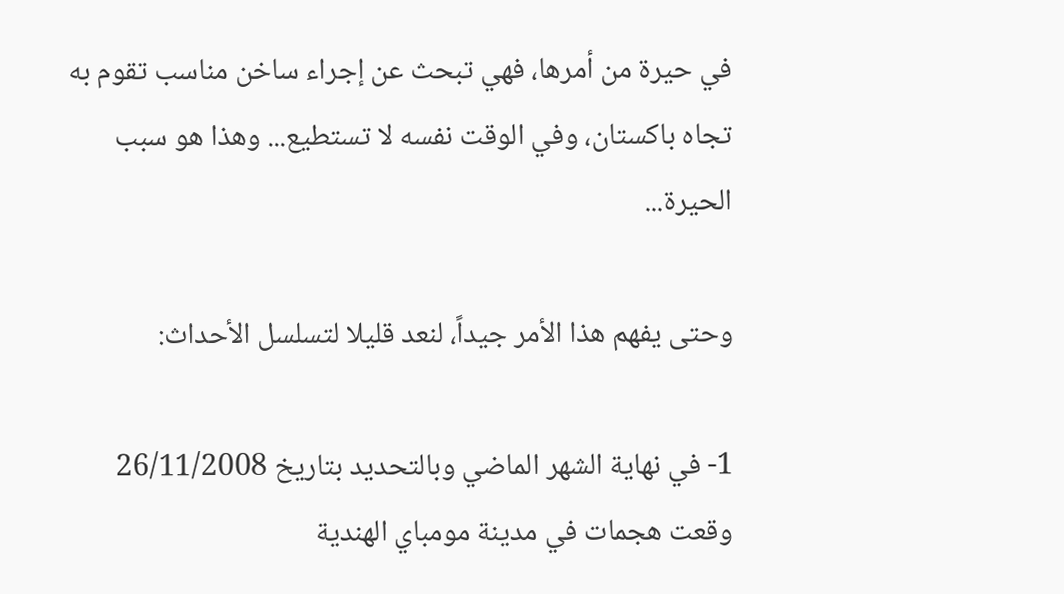في حيرة من أمرها، فهي تبحث عن إجراء ساخن مناسب تقوم به تجاه باكستان، وفي الوقت نفسه لا تستطيع... وهذا هو سبب الحيرة...

وحتى يفهم هذا الأمر جيداً، لنعد قليلا لتسلسل الأحداث:

1- في نهاية الشهر الماضي وبالتحديد بتاريخ 26/11/2008 وقعت هجمات في مدينة مومباي الهندية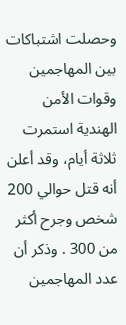وحصلت اشتباكات بين المهاجمين وقوات الأمن الهندية استمرت ثلاثة أيام، وقد أعلن أنه قتل حوالي 200 شخص وجرح أكثر من 300 . وذكر أن عدد المهاجمين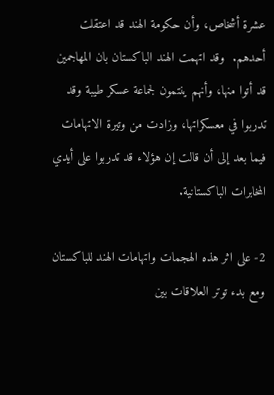عشرة أشخاص، وأن حكومة الهند قد اعتقلت أحدهم.  وقد اتهمت الهند الباكستان بان المهاجمين قد أتوا منها، وأنهم ينتمون لجماعة عسكر طيبة وقد تدربوا في معسكراتها، وزادت من وتيرة الاتهامات فيما بعد إلى أن قالت إن هؤلاء قد تدربوا على أيدي المخابرات الباكستانية.

2- على اثر هذه الهجمات واتهامات الهند للباكستان ومع بدء توتر العلاقات بين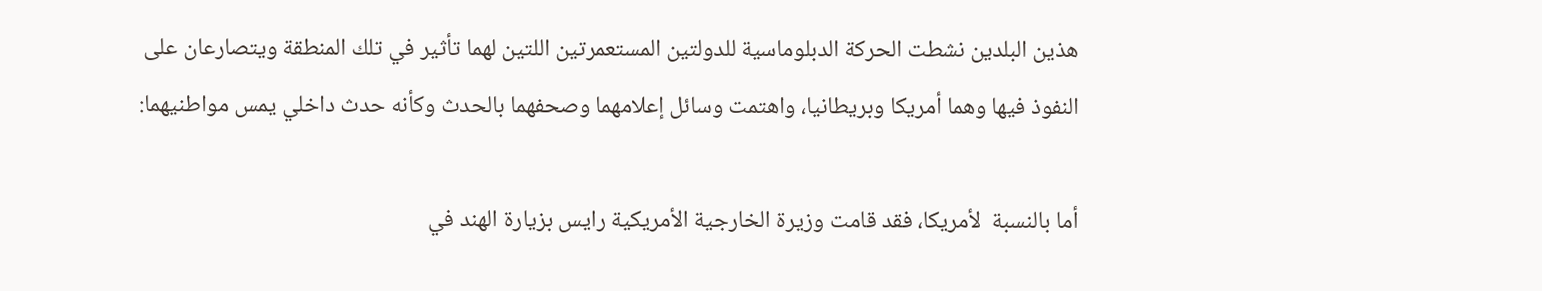هذين البلدين نشطت الحركة الدبلوماسية للدولتين المستعمرتين اللتين لهما تأثير في تلك المنطقة ويتصارعان على النفوذ فيها وهما أمريكا وبريطانيا، واهتمت وسائل إعلامهما وصحفهما بالحدث وكأنه حدث داخلي يمس مواطنيهما:

أما بالنسبة  لأمريكا، فقد قامت وزيرة الخارجية الأمريكية رايس بزيارة الهند في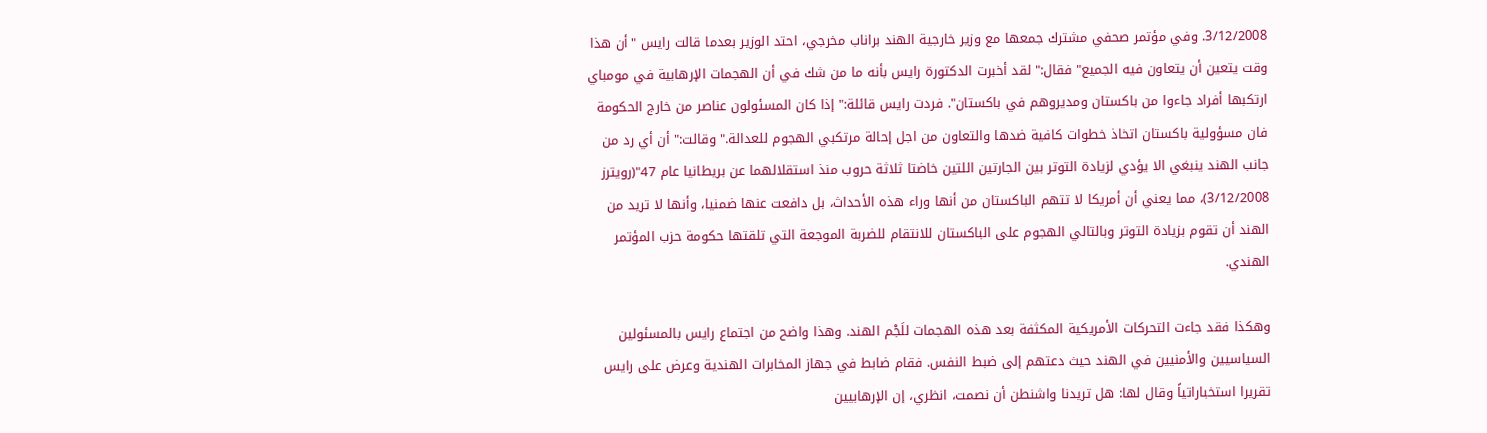3/12/2008. وفي مؤتمر صحفي مشترك جمعها مع وزير خارجية الهند براناب مخرجي، احتد الوزير بعدما قالت رايس "أن هذا وقت يتعين أن يتعاون فيه الجميع" فقال:" لقد أخبرت الدكتورة رايس بأنه ما من شك في أن الهجمات الإرهابية في مومباي ارتكبها أفراد جاءوا من باكستان ومديروهم في باكستان". فردت رايس قائلة:" إذا كان المسئولون عناصر من خارج الحكومة فان مسؤولية باكستان اتخاذ خطوات كافية ضدها والتعاون من اجل إحالة مرتكبي الهجوم للعدالة." وقالت:" أن أي رد من جانب الهند ينبغي الا يؤدي لزيادة التوتر بين الجارتين اللتين خاضتا ثلاثة حروب منذ استقلالهما عن بريطانيا عام 47"(رويترز 3/12/2008)، مما يعني أن أمريكا لا تتهم الباكستان من أنها وراء هذه الأحداث، بل دافعت عنها ضمنيا، وأنها لا تريد من الهند أن تقوم بزيادة التوتر وبالتالي الهجوم على الباكستان للانتقام للضربة الموجعة التي تلقتها حكومة حزب المؤتمر الهندي.

وهكذا فقد جاءت التحركات الأمريكية المكثفة بعد هذه الهجمات للَجْم الهند. وهذا واضح من اجتماع رايس بالمسئولين السياسيين والأمنيين في الهند حيث دعتهم إلى ضبط النفس. فقام ضابط في جهاز المخابرات الهندية وعرض على رايس تقريرا استخباراتياً وقال لها: هل تريدنا واشنطن أن نصمت، انظري، إن الإرهابيين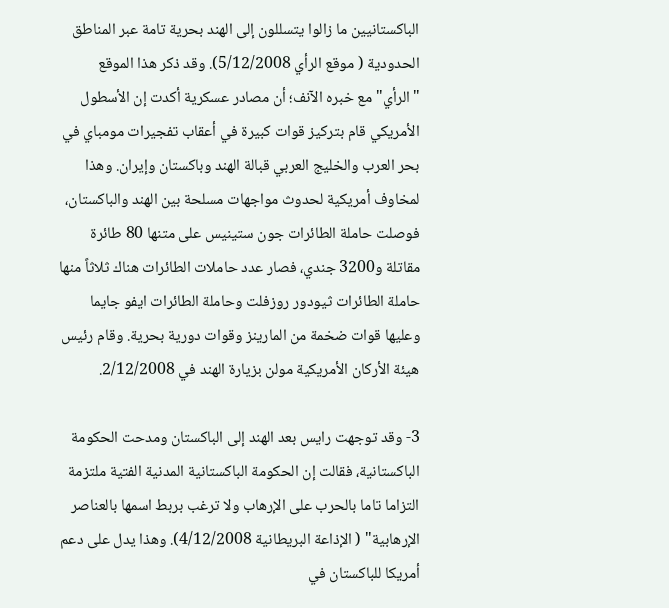الباكستانيين ما زالوا يتسللون إلى الهند بحرية تامة عبر المناطق الحدودية ( موقع الرأي 5/12/2008). وقد ذكر هذا الموقع "الرأي" مع خبره الآنف؛ أن مصادر عسكرية أكدت إن الأسطول الأمريكي قام بتركيز قوات كبيرة في أعقاب تفجيرات مومباي في بحر العرب والخليج العربي قبالة الهند وباكستان وإيران. وهذا لمخاوف أمريكية لحدوث مواجهات مسلحة بين الهند والباكستان، فوصلت حاملة الطائرات جون ستينيس على متنها 80 طائرة مقاتلة و3200 جندي، فصار عدد حاملات الطائرات هناك ثلاثاً منها حاملة الطائرات ثيودور روزفلت وحاملة الطائرات ايفو جايما وعليها قوات ضخمة من المارينز وقوات دورية بحرية. وقام رئيس هيئة الأركان الأمريكية مولن بزيارة الهند في 2/12/2008.

3- وقد توجهت رايس بعد الهند إلى الباكستان ومدحت الحكومة الباكستانية، فقالت إن الحكومة الباكستانية المدنية الفتية ملتزمة التزاما تاما بالحرب على الإرهاب ولا ترغب بربط اسمها بالعناصر الإرهابية" ( الإذاعة البريطانية 4/12/2008). وهذا يدل على دعم أمريكا للباكستان في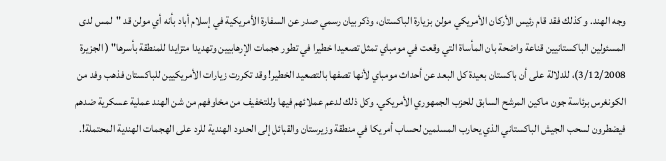وجه الهند. و كذلك فقد قام رئيس الأركان الأمريكي مولن بزيارة الباكستان، وذكر بيان رسمي صدر عن السفارة الأمريكية في إسلام أباد بأنه أي مولن قد "لمس لدى المسئولين الباكستانيين قناعة واضحة بان المأساة التي وقعت في مومباي تمثل تصعيدا خطيرا في تطور هجمات الإرهابيين وتهديدا متزايدا للمنطقة بأسرها" ( الجزيرة 3/12/2008)، للدلالة على أن باكستان بعيدة كل البعد عن أحداث مومباي لأنها تصفها بالتصعيد الخطير! وقد تكررت زيارات الأمريكيين للباكستان فذهب وفد من الكونغرس برئاسة جون ماكين المرشح السابق للحزب الجمهوري الأمريكي. وكل ذلك لدعم عملائهم فيها وللتخفيف من مخاوفهم من شن الهند عملية عسكرية ضدهم فيضطرون لسحب الجيش الباكستاني الذي يحارب المسلمين لحساب أمريكا في منطقة وزيرستان والقبائل إلى الحدود الهندية للرد على الهجمات الهندية المحتملة!.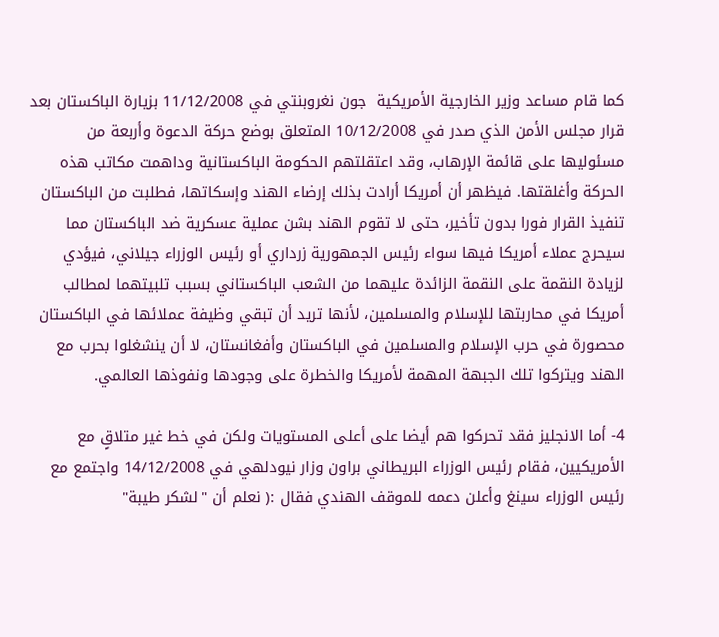كما قام مساعد وزير الخارجية الأمريكية  جون نغروبنتي في 11/12/2008 بزيارة الباكستان بعد قرار مجلس الأمن الذي صدر في 10/12/2008 المتعلق بوضع حركة الدعوة وأربعة من مسئوليها على قائمة الإرهاب، وقد اعتقلتهم الحكومة الباكستانية وداهمت مكاتب هذه الحركة وأغلقتها. فيظهر أن أمريكا أرادت بذلك إرضاء الهند وإسكاتها، فطلبت من الباكستان تنفيذ القرار فورا بدون تأخير، حتى لا تقوم الهند بشن عملية عسكرية ضد الباكستان مما سيحرج عملاء أمريكا فيها سواء رئيس الجمهورية زرداري أو رئيس الوزراء جيلاني، فيؤدي لزيادة النقمة على النقمة الزائدة عليهما من الشعب الباكستاني بسبب تلبيتهما لمطالب أمريكا في محاربتها للإسلام والمسلمين، لأنها تريد أن تبقي وظيفة عملائها في الباكستان محصورة في حرب الإسلام والمسلمين في الباكستان وأفغانستان، لا أن ينشغلوا بحرب مع الهند ويتركوا تلك الجبهة المهمة لأمريكا والخطرة على وجودها ونفوذها العالمي.

4- أما الانجليز فقد تحركوا هم أيضا على أعلى المستويات ولكن في خط غير متلاقٍ مع الأمريكيين، فقام رئيس الوزراء البريطاني براون وزار نيودلهي في 14/12/2008 واجتمع مع رئيس الوزراء سينغ وأعلن دعمه للموقف الهندي فقال :( نعلم أن "لشكر طيبة"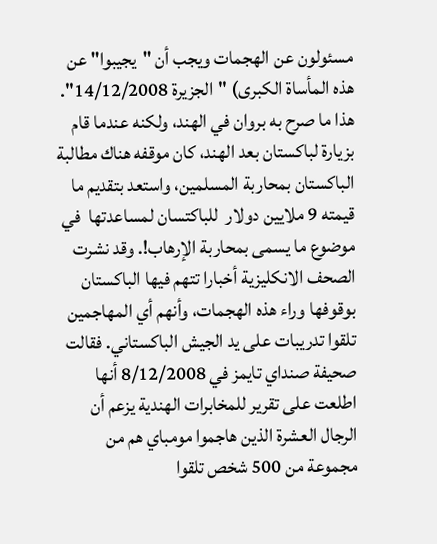مسئولون عن الهجمات ويجب أن "يجيبوا" عن هذه المأساة الكبرى) "الجزيرة 14/12/2008". هذا ما صرح به بروان في الهند، ولكنه عندما قام بزيارة لباكستان بعد الهند، كان موقفه هناك مطالبة الباكستان بمحاربة المسلمين، واستعد بتقديم ما قيمته 9 ملايين دولار  للباكتسان لمساعدتها  في موضوع ما يسمى بمحاربة الإرهاب!. وقد نشرت الصحف الانكليزية أخبارا تتهم فيها الباكستان بوقوفها وراء هذه الهجمات، وأنهم أي المهاجمين تلقوا تدريبات على يد الجيش الباكستاني. فقالت صحيفة صنداي تايمز في 8/12/2008 أنها اطلعت على تقرير للمخابرات الهندية يزعم أن الرجال العشرة الذين هاجموا مومباي هم من مجموعة من 500 شخص تلقوا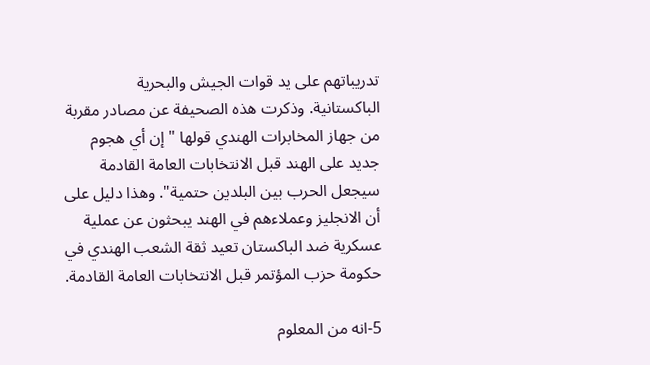تدريباتهم على يد قوات الجيش والبحرية الباكستانية. وذكرت هذه الصحيفة عن مصادر مقربة من جهاز المخابرات الهندي قولها " إن أي هجوم جديد على الهند قبل الانتخابات العامة القادمة سيجعل الحرب بين البلدين حتمية". وهذا دليل على أن الانجليز وعملاءهم في الهند يبحثون عن عملية عسكرية ضد الباكستان تعيد ثقة الشعب الهندي في حكومة حزب المؤتمر قبل الانتخابات العامة القادمة.

5-انه من المعلوم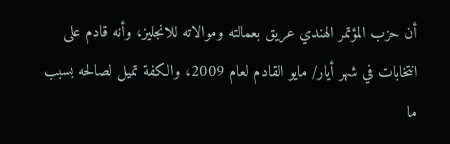أن حزب المؤتمر الهندي عريق بعمالته وموالاته للانجليز، وأنه قادم على انتخابات في شهر أيار/ مايو القادم لعام 2009، والكفة تميل لصالحه بسبب ما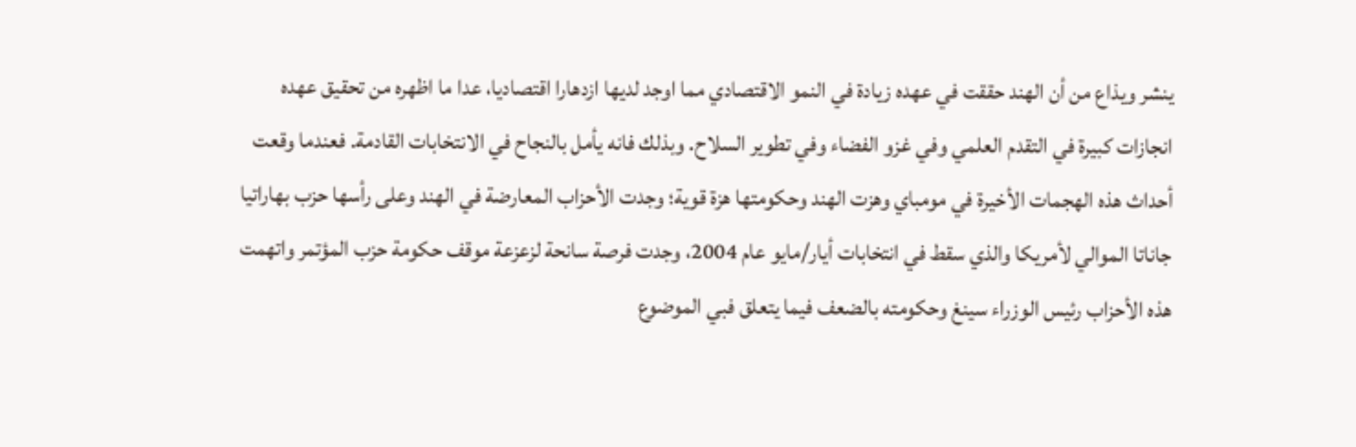ينشر ويذاع من أن الهند حققت في عهده زيادة في النمو الاقتصادي مما اوجد لديها ازدهارا اقتصاديا، عدا ما اظهره من تحقيق عهده انجازات كبيرة في التقدم العلمي وفي غزو الفضاء وفي تطوير السلاح. وبذلك فانه يأمل بالنجاح في الانتخابات القادمة. فعندما وقعت أحداث هذه الهجمات الأخيرة في مومباي وهزت الهند وحكومتها هزة قوية؛ وجدت الأحزاب المعارضة في الهند وعلى رأسها حزب بهاراتيا جاناتا الموالي لأمريكا والذي سقط في انتخابات أيار/مايو عام 2004، وجدت فرصة سانحة لزعزعة موقف حكومة حزب المؤتمر واتهمت هذه الأحزاب رئيس الوزراء سينغ وحكومته بالضعف فيما يتعلق فبي الموضوع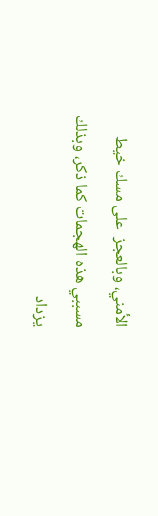الأمني، وبالعجز  على مسك خيط مسببي هذه الهجمات كما ذكر، وبذلك يزداد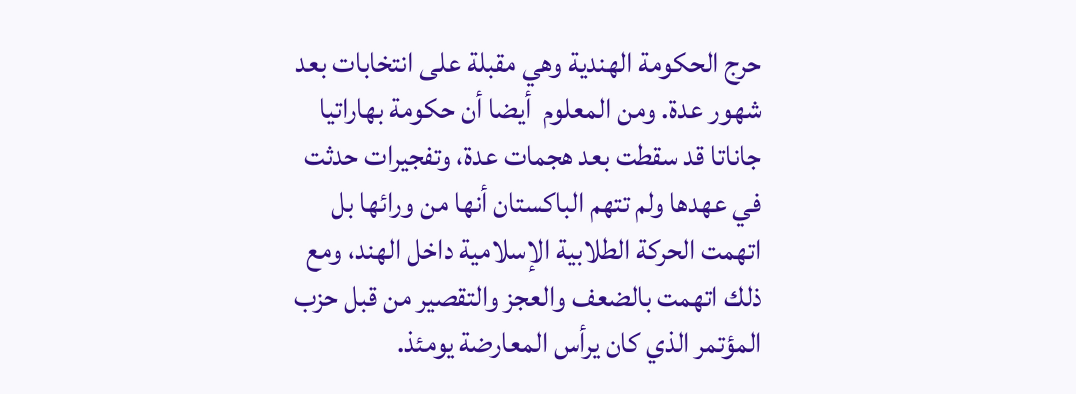حرج الحكومة الهندية وهي مقبلة على انتخابات بعد شهور عدة. ومن المعلوم  أيضا أن حكومة بهاراتيا جاناتا قد سقطت بعد هجمات عدة، وتفجيرات حدثت في عهدها ولم تتهم الباكستان أنها من ورائها بل اتهمت الحركة الطلابية الإسلامية داخل الهند، ومع ذلك اتهمت بالضعف والعجز والتقصير من قبل حزب المؤتمر الذي كان يرأس المعارضة يومئذ.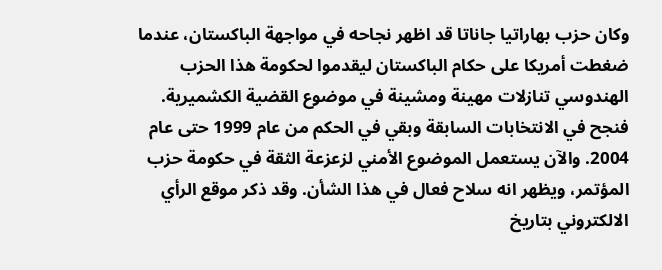وكان حزب بهاراتيا جاناتا قد اظهر نجاحه في مواجهة الباكستان، عندما ضغطت أمريكا على حكام الباكستان ليقدموا لحكومة هذا الحزب الهندوسي تنازلات مهينة ومشينة في موضوع القضية الكشميرية. فنجح في الانتخابات السابقة وبقي في الحكم من عام 1999 حتى عام 2004. والآن يستعمل الموضوع الأمني لزعزعة الثقة في حكومة حزب المؤتمر، ويظهر انه سلاح فعال في هذا الشأن. وقد ذكر موقع الرأي الالكتروني بتاريخ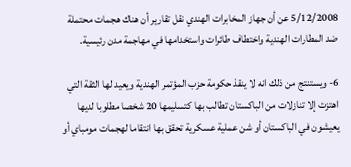5/12/2008 عن أن جهاز المخابرات الهندي نقل تقارير أن هناك هجمات محتملة ضد المطارات الهندية واختطاف طائرات واستخدامها في مهاجمة مدن رئيسية.

6- ويستنتج من ذلك انه لا ينقذ حكومة حزب المؤتمر الهندية ويعيد لها الثقة التي اهتزت إلا تنازلات من الباكستان تطالب بها كتسليمها 20 شخصا مطلوبا لديها يعيشون في الباكستان أو شن عملية عسكرية تحقق بها انتقاما لهجمات مومباي أو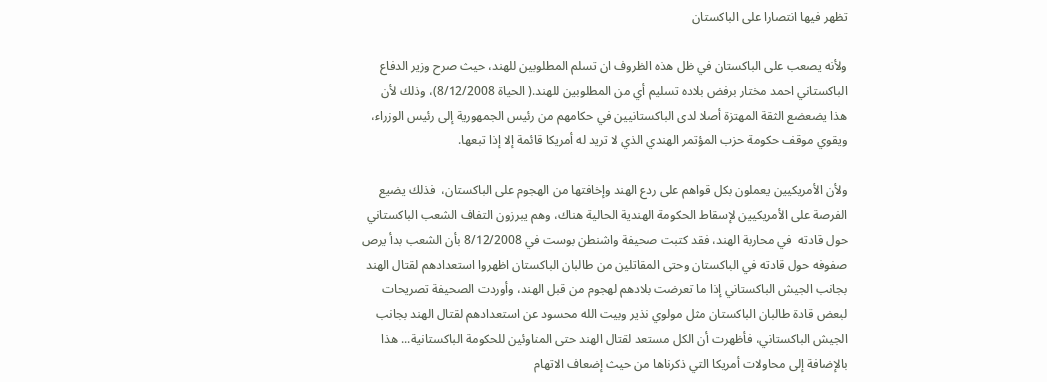تظهر فيها انتصارا على الباكستان

ولأنه يصعب على الباكستان في ظل هذه الظروف ان تسلم المطلوبين للهند، حيث صرح وزير الدفاع الباكستاني احمد مختار برفض بلاده تسليم أي من المطلوبين للهند.( الحياة 8/12/2008)، وذلك لأن هذا يضعضع الثقة المهتزة أصلا لدى الباكستانيين في حكامهم من رئيس الجمهورية إلى رئيس الوزراء، ويقوي موقف حكومة حزب المؤتمر الهندي الذي لا تريد له أمريكا قائمة إلا إذا تبعها.

ولأن الأمريكيين يعملون بكل قواهم على ردع الهند وإخافتها من الهجوم على الباكستان،  فذلك يضيع الفرصة على الأمريكيين لإسقاط الحكومة الهندية الحالية هناك، وهم يبرزون التفاف الشعب الباكستاني حول قادته  في محاربة الهند، فقد كتبت صحيفة واشنطن بوست في 8/12/2008 بأن الشعب بدأ يرص صفوفه حول قادته في الباكستان وحتى المقاتلين من طالبان الباكستان اظهروا استعدادهم لقتال الهند بجانب الجيش الباكستاني إذا ما تعرضت بلادهم لهجوم من قبل الهند، وأوردت الصحيفة تصريحات لبعض قادة طالبان الباكستان مثل مولوي نذير وبيت الله محسود عن استعدادهم لقتال الهند بجانب الجيش الباكستاني، فأظهرت أن الكل مستعد لقتال الهند حتى المناوئين للحكومة الباكستانية... هذا بالإضافة إلى محاولات أمريكا التي ذكرناها من حيث إضعاف الاتهام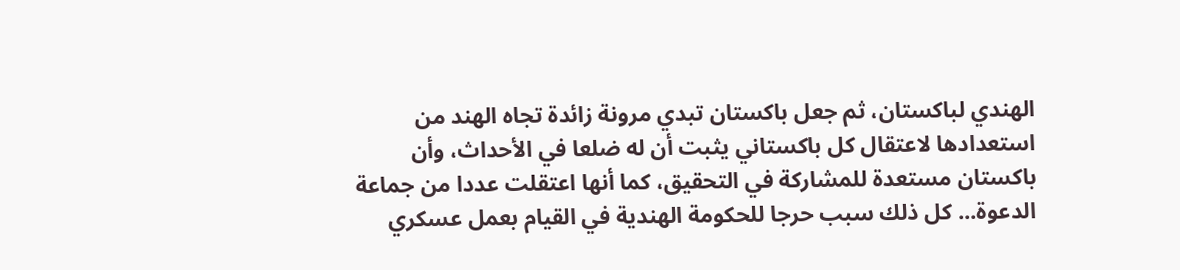الهندي لباكستان، ثم جعل باكستان تبدي مرونة زائدة تجاه الهند من استعدادها لاعتقال كل باكستاني يثبت أن له ضلعا في الأحداث، وأن باكستان مستعدة للمشاركة في التحقيق، كما أنها اعتقلت عددا من جماعة الدعوة... كل ذلك سبب حرجا للحكومة الهندية في القيام بعمل عسكري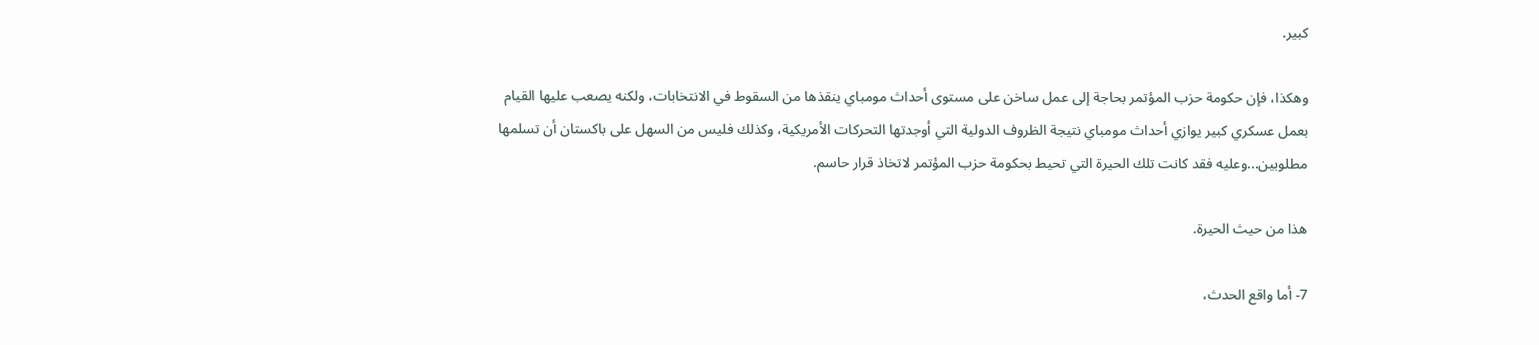كبير.

وهكذا، فإن حكومة حزب المؤتمر بحاجة إلى عمل ساخن على مستوى أحداث مومباي ينقذها من السقوط في الانتخابات، ولكنه يصعب عليها القيام بعمل عسكري كبير يوازي أحداث مومباي نتيجة الظروف الدولية التي أوجدتها التحركات الأمريكية، وكذلك فليس من السهل على باكستان أن تسلمها مطلوبين...وعليه فقد كانت تلك الحيرة التي تحيط بحكومة حزب المؤتمر لاتخاذ قرار حاسم.

هذا من حيث الحيرة.

7- أما واقع الحدث،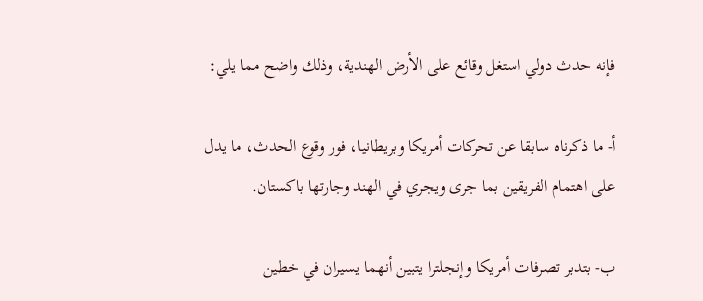فإنه حدث دولي استغل وقائع على الأرض الهندية، وذلك واضح مما يلي:

أ- ما ذكرناه سابقا عن تحركات أمريكا وبريطانيا، فور وقوع الحدث، ما يدل على اهتمام الفريقين بما جرى ويجري في الهند وجارتها باكستان.

ب- بتدبر تصرفات أمريكا وإنجلترا يتبين أنهما يسيران في خطين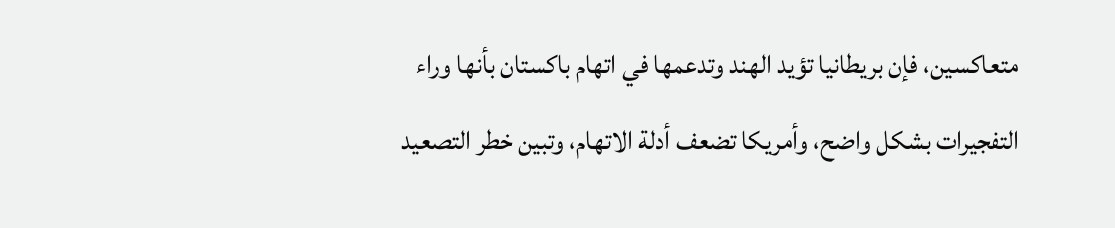متعاكسين، فإن بريطانيا تؤيد الهند وتدعمها في اتهام باكستان بأنها وراء التفجيرات بشكل واضح، وأمريكا تضعف أدلة الاتهام، وتبين خطر التصعيد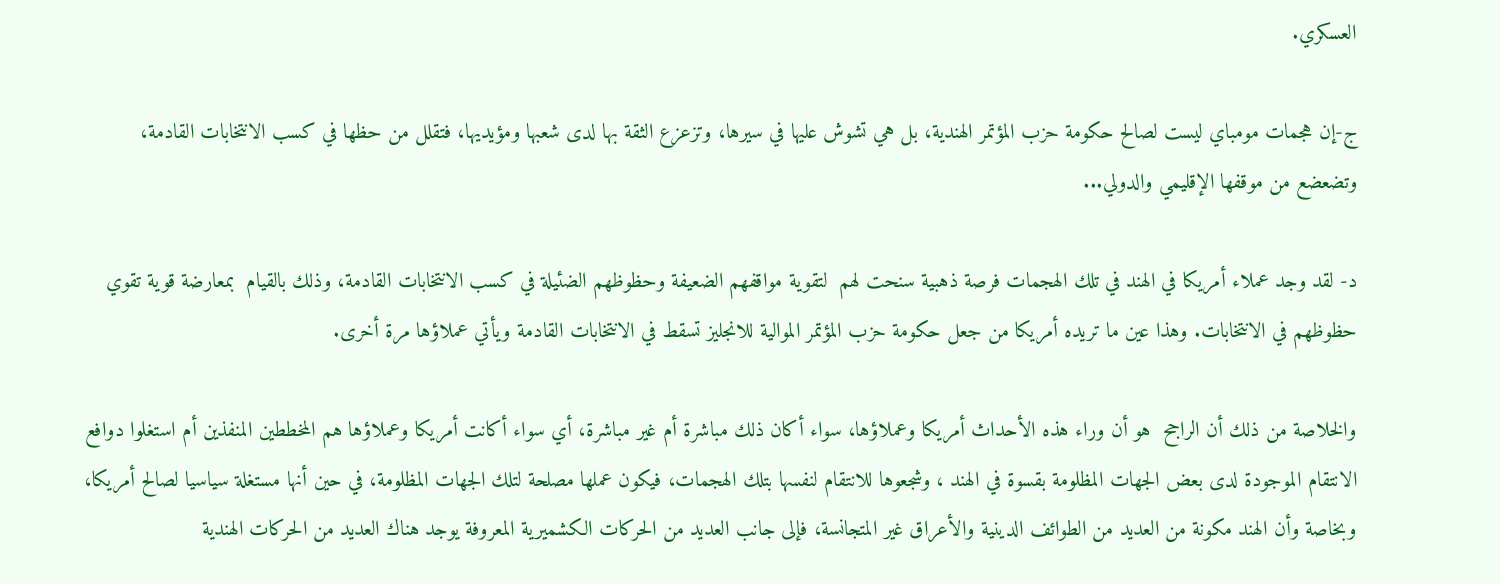العسكري.

ج-إن هجمات مومباي ليست لصالح حكومة حزب المؤتمر الهندية، بل هي تشوش عليها في سيرها، وتزعزع الثقة بها لدى شعبها ومؤيديها، فتقلل من حظها في كسب الانتخابات القادمة، وتضعضع من موقفها الإقليمي والدولي...

د- لقد وجد عملاء أمريكا في الهند في تلك الهجمات فرصة ذهبية سنحت لهم  لتقوية مواقفهم الضعيفة وحظوظهم الضئيلة في كسب الانتخابات القادمة، وذلك بالقيام  بمعارضة قوية تقوي حظوظهم في الانتخابات. وهذا عين ما تريده أمريكا من جعل حكومة حزب المؤتمر الموالية للانجليز تسقط في الانتخابات القادمة ويأتي عملاؤها مرة أخرى.

والخلاصة من ذلك أن الراجح  هو أن وراء هذه الأحداث أمريكا وعملاؤها، سواء أكان ذلك مباشرة أم غير مباشرة، أي سواء أكانت أمريكا وعملاؤها هم المخططين المنفذين أم استغلوا دوافع الانتقام الموجودة لدى بعض الجهات المظلومة بقسوة في الهند ، وشجعوها للانتقام لنفسها بتلك الهجمات، فيكون عملها مصلحة لتلك الجهات المظلومة، في حين أنها مستغلة سياسيا لصالح أمريكا، وبخاصة وأن الهند مكونة من العديد من الطوائف الدينية والأعراق غير المتجانسة، فإلى جانب العديد من الحركات الكشميرية المعروفة يوجد هناك العديد من الحركات الهندية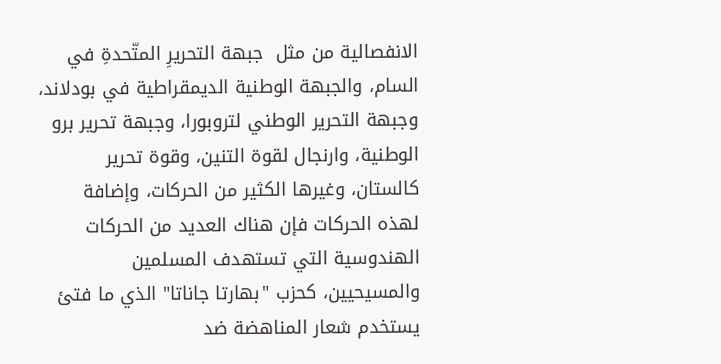الانفصالية من مثل  جبهة التحريرِ المتّحدةِ في السام، والجبهة الوطنية الديمقراطية في بودلاند، وجبهة التحرير الوطني لتروبورا، وجبهة تحرير برو الوطنية، وارنجال لقوة التنين، وقوة تحرير كالستان، وغيرها الكثير من الحركات، وإضافة لهذه الحركات فإن هناك العديد من الحركات الهندوسية التي تستهدف المسلمين والمسيحيين، كحزب "بهارتا جاناتا" الذي ما فتئ يستخدم شعار المناهضة ضد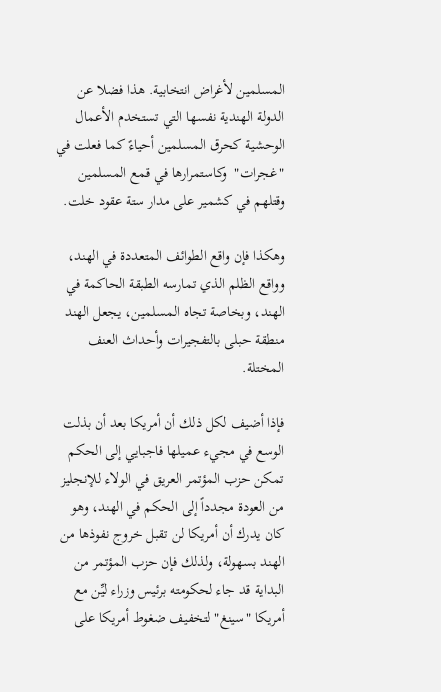المسلمين لأغراض انتخابية. هذا فضلا عن الدولة الهندية نفسها التي تستخدم الأعمال الوحشية كحرق المسلمين أحياءً كما فعلت في "غجرات"  وكاستمرارها في قمع المسلمين وقتلهم في كشمير على مدار ستة عقود خلت.

وهكذا فإن واقع الطوائف المتعددة في الهند، وواقع الظلم الذي تمارسه الطبقة الحاكمة في الهند، وبخاصة تجاه المسلمين، يجعل الهند منطقة حبلى بالتفجيرات وأحداث العنف المختلة.

فإذا أضيف لكل ذلك أن أمريكا بعد أن بذلت الوسع في مجيء عميلها فاجبايي إلى الحكم تمكن حزب المؤتمر العريق في الولاء للإنجليز من العودة مجدداً إلى الحكم في الهند، وهو كان يدرك أن أمريكا لن تقبل خروج نفوذها من الهند بسهولة، ولذلك فإن حزب المؤتمر من البداية قد جاء لحكومته برئيس وزراء ليِّن مع أمريكا "سينغ" لتخفيف ضغوط أمريكا على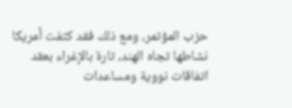حزب المؤتمر، ومع ذلك فقد كثفت أمريكا نشاطها تجاه الهند، تارة بالإغراء بعقد اتفاقات نووية ومساعدات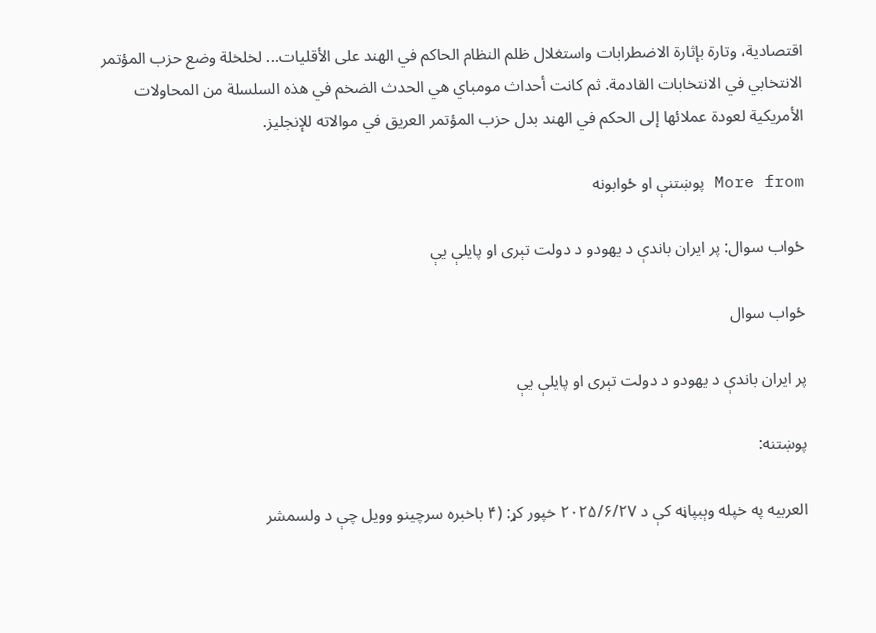اقتصادية، وتارة بإثارة الاضطرابات واستغلال ظلم النظام الحاكم في الهند على الأقليات... لخلخلة وضع حزب المؤتمر الانتخابي في الانتخابات القادمة. ثم كانت أحداث مومباي هي الحدث الضخم في هذه السلسلة من المحاولات الأمريكية لعودة عملائها إلى الحكم في الهند بدل حزب المؤتمر العريق في موالاته للإنجليز.

More from پوښتنې او ځوابونه

ځواب سوال: پر ایران باندې د یهودو د دولت تېری او پایلې یې

ځواب سوال

پر ایران باندې د یهودو د دولت تېری او پایلې یې

پوښتنه:

العربیه په خپله وېبپاڼه کې د ۲۰۲۵/۶/۲۷ خپور کړ: (۴ باخبره سرچینو وویل چې د ولسمشر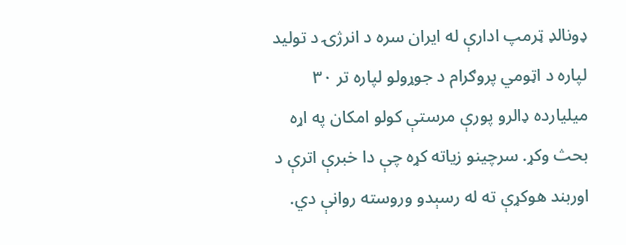ډونالډ ټرمپ ادارې له ایران سره د انرژۍ د تولید لپاره د اټومي پروګرام د جوړولو لپاره تر ۳۰ میلیارده ډالرو پورې مرستې کولو امکان په اړه بحث وکړ. سرچینو زیاته کړه چې دا خبرې اترې د اوربند هوکړې ته له رسېدو وروسته روانې دي.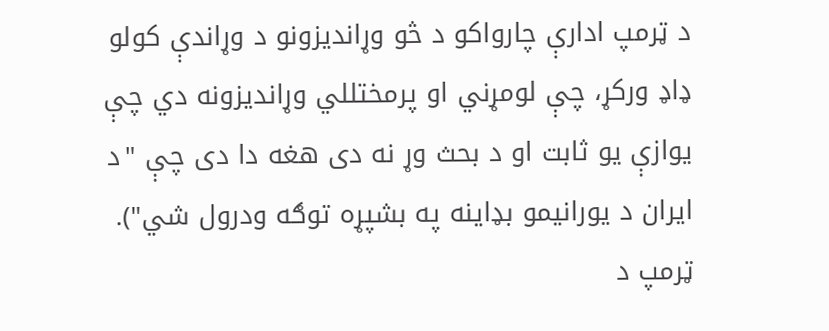د ټرمپ ادارې چارواکو د څو وړاندیزونو د وړاندې کولو ډاډ ورکړ، چې لومړني او پرمختللي وړاندیزونه دي چې یوازې یو ثابت او د بحث وړ نه دی هغه دا دی چې "د ایران د یورانیمو بډاینه په بشپړه توګه ودرول شي"). ټرمپ د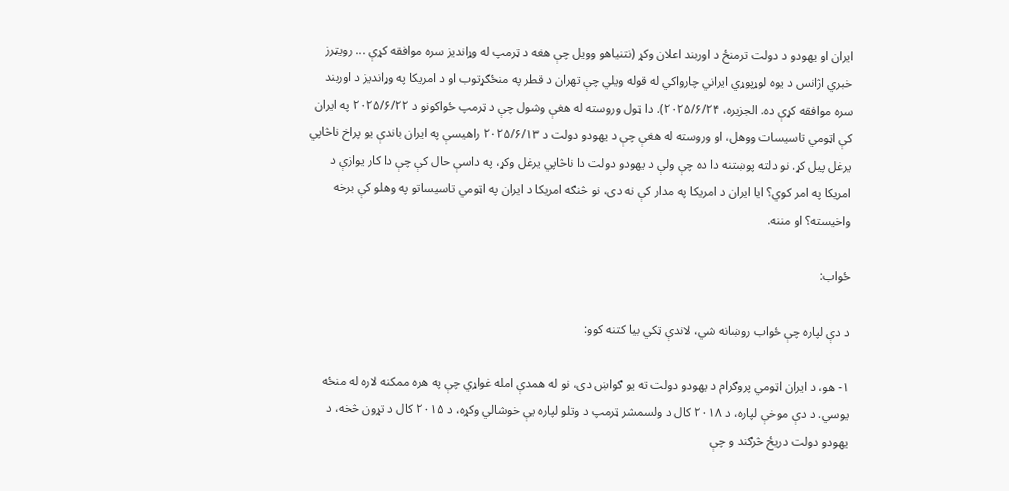ایران او یهودو د دولت ترمنځ د اوربند اعلان وکړ (نتنیاهو وویل چې هغه د ټرمپ له وړاندیز سره موافقه کړې ... رویټرز خبري اژانس د یوه لوړپوړي ایراني چارواکي له قوله ویلي چې تهران د قطر په منځګړتوب او د امریکا په وړاندیز د اوربند سره موافقه کړې ده. الجزیره، ۲۰۲۵/۶/۲۴). دا ټول وروسته له هغې وشول چې د ټرمپ ځواکونو د ۲۰۲۵/۶/۲۲ په ایران کې اټومي تاسیسات ووهل، او وروسته له هغې چې د یهودو دولت د ۲۰۲۵/۶/۱۳ راهیسې په ایران باندې یو پراخ ناڅاپي یرغل پیل کړ. نو دلته پوښتنه دا ده چې ولې د یهودو دولت دا ناڅاپي یرغل وکړ، په داسې حال کې چې دا کار یوازې د امریکا په امر کوي؟ ایا ایران د امریکا په مدار کې نه دی، نو څنګه امریکا د ایران په اټومي تاسیساتو په وهلو کې برخه واخیسته؟ او مننه.

ځواب:

د دې لپاره چې ځواب روښانه شي، لاندې ټکي بیا کتنه کوو:

۱- هو، د ایران اټومي پروګرام د یهودو دولت ته یو ګواښ دی، نو له همدې امله غواړي چې په هره ممکنه لاره له منځه یوسي. د دې موخې لپاره، د ۲۰۱۸ کال د ولسمشر ټرمپ د وتلو لپاره یې خوشالي وکړه، د ۲۰۱۵ کال د تړون څخه، د یهودو دولت دریځ څرګند و چې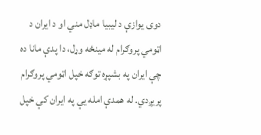دوی یوازې د لیبیا ماډل مني او د ایران د اټومي پروګرام له مینځه وړل، دا پدې مانا ده چې ایران په بشپړه توګه خپل اټومي پروګرام پریږدي. له همدې امله یې په ایران کې خپل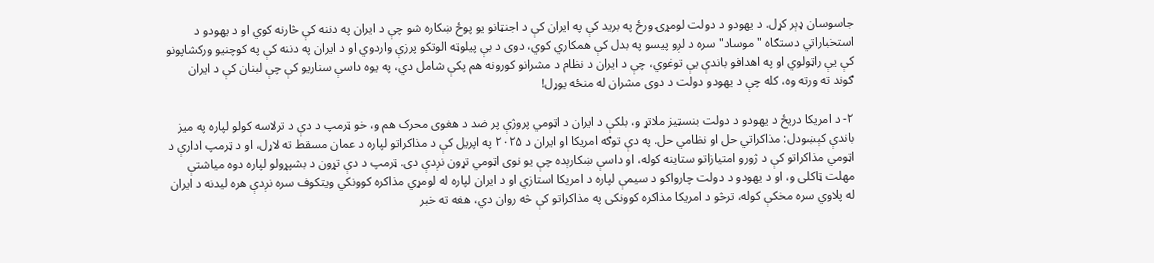جاسوسان ډېر کړل. د یهودو د دولت لومړۍ ورځ په برید کې په ایران کې د اجنټانو یو پوځ ښکاره شو چې د ایران په دننه کې څارنه کوي او د یهودو د استخباراتي دستګاه "موساد" سره د لږو پیسو په بدل کې همکاري کوي، دوی د بې پیلوټه الوتکو پرزې واردوي او د ایران په دننه کې په کوچنیو ورکشاپونو کې یې راټولوي او په اهدافو باندې یې توغوي، چې د ایران د نظام د مشرانو کورونه هم پکې شامل دي، په یوه داسې سناریو کې چې لبنان کې د ایران ګوند ته ورته وه، کله چې د یهودو دولت د دوی مشران له منځه یوړل!

۲- د امریکا دریځ د یهودو د دولت بنسټیز ملاتړ و، بلکې د ایران د اټومي پروژې پر ضد د هغوی محرک هم و، خو ټرمپ د دې د ترلاسه کولو لپاره په میز باندې کېښودل: مذاکراتي حل او نظامي حل. په دې توګه امریکا او ایران د ۲۰۲۵ په اپریل کې د مذاکراتو لپاره د عمان مسقط ته لاړل، او د ټرمپ ادارې د اټومي مذاکراتو کې د ژورو امتیازاتو ستاینه کوله، او داسې ښکارېده چې یو نوی اټومي تړون نږدې دی. ټرمپ د دې تړون د بشپړولو لپاره دوه میاشتې مهلت ټاکلی و، او د یهودو د دولت چارواکو د سیمې لپاره د امریکا استازي او د ایران لپاره له لومړي مذاکره کوونکي ویتکوف سره نږدې هره لیدنه د ایران له پلاوي سره مخکې کوله، ترڅو د امریکا مذاکره کوونکی په مذاکراتو کې څه روان دي، هغه ته خبر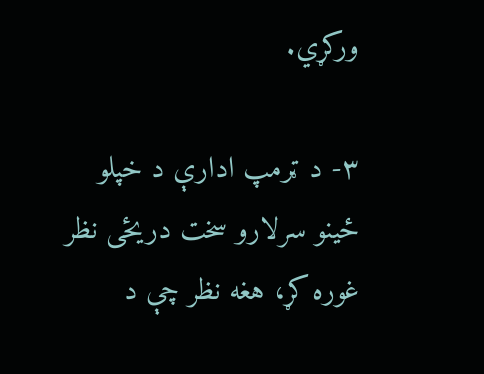ورکړي.

۳- د ټرمپ ادارې د خپلو ځینو سرلارو سخت دریځی نظر غوره کړ، هغه نظر چې د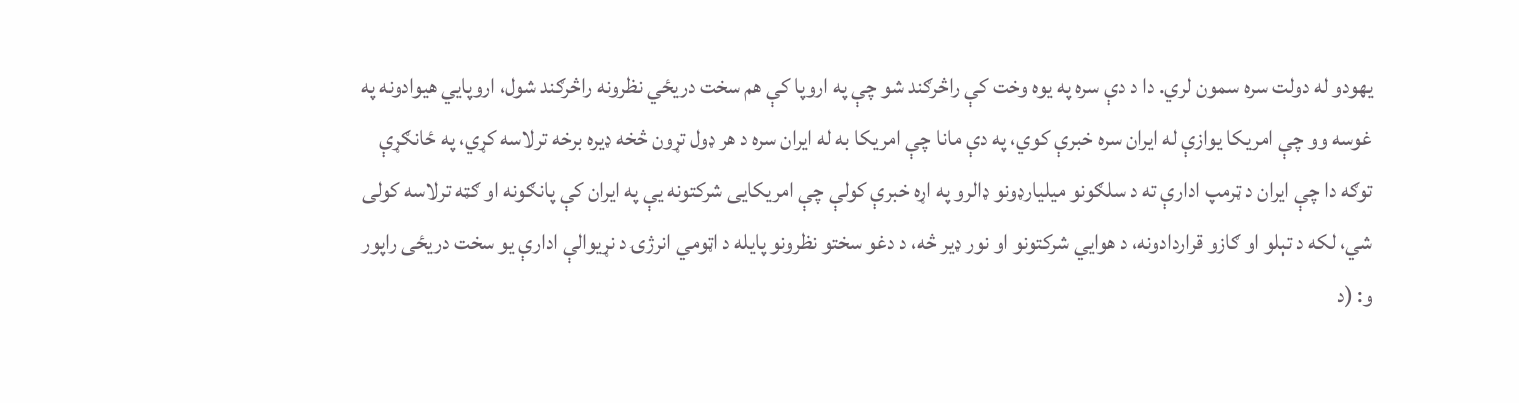یهودو له دولت سره سمون لري. دا د دې سره په یوه وخت کې راڅرګند شو چې په اروپا کې هم سخت دریځي نظرونه راڅرګند شول، اروپايي هیوادونه په غوسه وو چې امریکا یوازې له ایران سره خبرې کوي، په دې مانا چې امریکا به له ایران سره د هر ډول تړون څخه ډیره برخه ترلاسه کړي، په ځانګړې توګه دا چې ایران د ټرمپ ادارې ته د سلګونو میلیارډونو ډالرو په اړه خبرې کولې چې امریکایی شرکتونه یې په ایران کې پانګونه او ګټه ترلاسه کولی شي، لکه د تېلو او ګازو قراردادونه، د هوايي شرکتونو او نور ډیر څه، د دغو سختو نظرونو پایله د اټومي انرژۍ د نړیوالې ادارې یو سخت دریځی راپور و: (د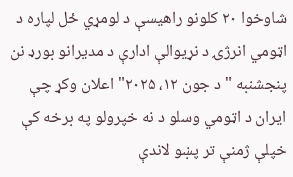شاوخوا ۲۰ کلونو راهیسې د لومړي ځل لپاره د اټومي انرژۍ د نړیوالې ادارې د مدیرانو بورډ نن پنجشنبه "د جون ۱۲، ۲۰۲۵" اعلان وکړ چې ایران د اټومي وسلو د نه خپرولو په برخه کې خپلې ژمنې تر پښو لاندې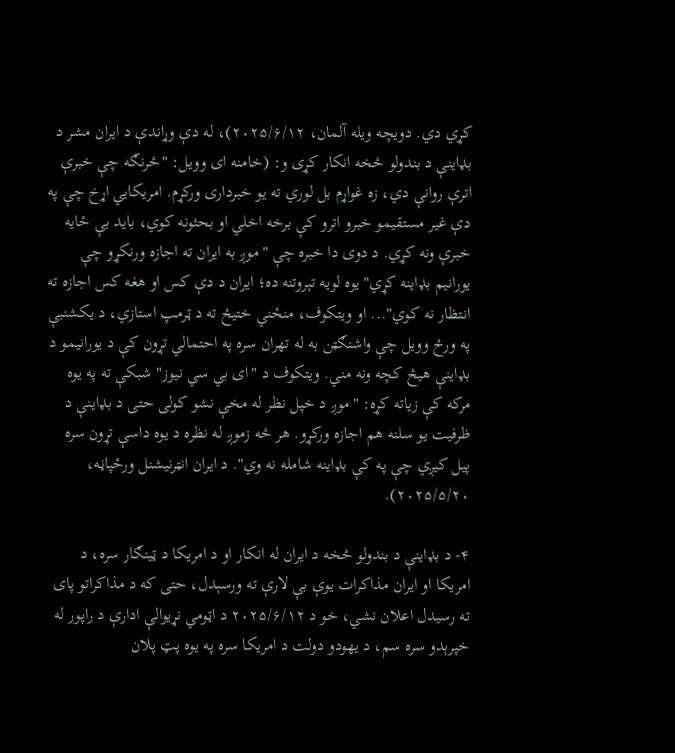کړي دي. دويچه ویله آلمان، ۲۰۲۵/۶/۱۲)، له دې وړاندې د ایران مشر د بډاینې د بندولو څخه انکار کړی و: (خامنه ای وویل: "څرنګه چې خبرې اترې روانې دي، زه غواړم بل لوري ته یو خبرداری ورکړم. امریکایي اړخ چې په دې غیر مستقیمو خبرو اترو کې برخه اخلي او بحثونه کوي، باید بې ځایه خبرې ونه کړي. د دوی دا خبره چې "موږ به ایران ته اجازه ورنکړو چې یورانیم بډاینه کړي" یوه لویه تېروتنه ده؛ ایران د دې کس او هغه کس اجازه ته انتظار نه کوي"... او ویتکوف، منځني ختیځ ته د ټرمپ استازي، د یکشنبې په ورځ وویل چې واشنګټن به له تهران سره په احتمالي تړون کې د یورانیمو د بډاینې هیڅ کچه ونه مني. ویتکوف د "ای بي سي نیوز" شبکې ته په یوه مرکه کې زیاته کړه: "موږ د خپل نظر له مخې نشو کولی حتی د بډاینې د ظرفیت یو سلنه هم اجازه ورکړو. هر څه زموږ له نظره د یوه داسې تړون سره پیل کیږي چې په کې بډاینه شامله نه وي". د ایران انټرنیشنل ورځپاڼه، ۲۰۲۵/۵/۲۰).

۴- د بډاینې د بندولو څخه د ایران له انکار او د امریکا د ټینګار سره، د امریکا او ایران مذاکرات یوې بې لارې ته ورسېدل، حتی که د مذاکراتو پای ته رسیدل اعلان نشي، خو د ۲۰۲۵/۶/۱۲ د اټومي نړیوالې ادارې د راپور له خپرېدو سره سم، د یهودو دولت د امریکا سره په یوه پټ پلان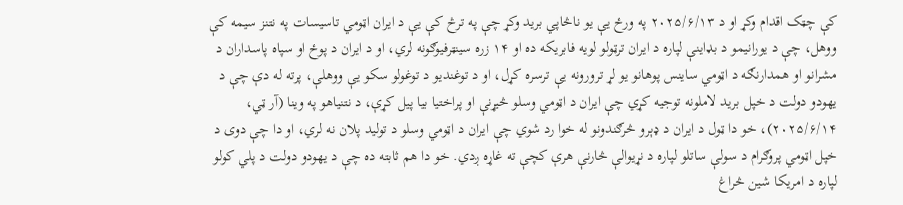کې چټک اقدام وکړ او د ۲۰۲۵/۶/۱۳ په ورځ یې یو ناڅاپي برید وکړ چې په ترڅ کې یې د ایران اټومي تاسیسات په نتنز سیمه کې ووهل، چې د یورانیمو د بډاینې لپاره د ایران ترټولو لویه فابریکه ده او ۱۴ زره سینټرفیوګونه لري، او د ایران د پوځ او سپاه پاسداران د مشرانو او همدارنګه د اټومي ساینس پوهانو یو لړ ترورونه یې ترسره کړل، او د توغندیو د توغولو سکو یې ووهلې، پرته له دې چې د یهودو دولت د خپل برید لاملونه توجیه کړي چې ایران د اټومي وسلو څیړنې او پراختیا بیا پیل کړې، د نتنیاهو په وینا (آر ټي، ۲۰۲۵/۶/۱۴)، خو دا ټول د ایران د ډېرو څرګندونو له خوا رد شوي چې ایران د اټومي وسلو د تولید پلان نه لري، او دا چې دوی د خپل اټومي پروګرام د سولې ساتلو لپاره د نړیوالې څارنې هرې کچې ته غاړه ږدي. خو دا هم ثابته ده چې د یهودو دولت د پلي کولو لپاره د امریکا شین څراغ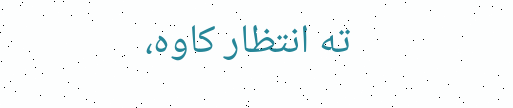ته انتظار کاوه،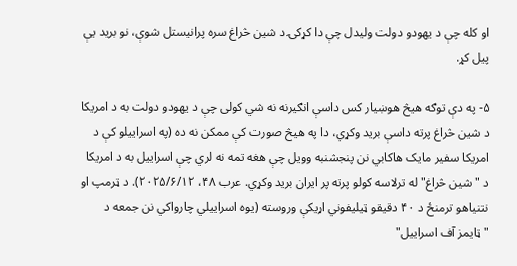او کله چې د یهودو دولت ولیدل چې دا کړکۍ د شین څراغ سره پرانیستل شوې، نو برید یې پیل کړ.

۵- په دې توګه هیڅ هوښیار کس داسې انګیرنه نه شي کولی چې د یهودو دولت به د امریکا د شین څراغ پرته داسې برید وکړي، دا په هیڅ صورت کې ممکن نه ده (په اسراییلو کې د امریکا سفیر مایک هاکابي نن پنجشنبه وویل چې هغه تمه نه لري چې اسراییل به د امریکا د "شین څراغ" له ترلاسه کولو پرته پر ایران برید وکړي. عرب ۴۸، ۲۰۲۵/۶/۱۲). د ټرمپ او نتنیاهو ترمنځ د ۴۰ دقیقو ټیلیفوني اړیکې وروسته (یوه اسراییلي چارواکي نن جمعه د "ټایمز آف اسراییل"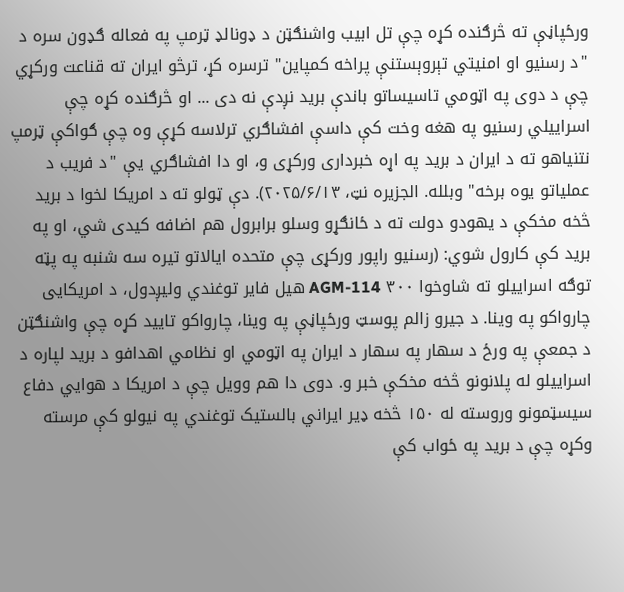ورځپاڼې ته څرګنده کړه چې تل ابیب واشنګټن د ډونالډ ټرمپ په فعاله ګډون سره د "د رسنیو او امنیتي تېروېستنې پراخه کمپاین" ترسره کړ، ترڅو ایران ته قناعت ورکړي چې د دوی په اټومي تاسیساتو باندې برید نږدې نه دی ... او څرګنده کړه چې اسراییلي رسنیو په هغه وخت کې داسې افشاګري ترلاسه کړې وه چې ګواکې ټرمپ نتنیاهو ته د ایران د برید په اړه خبرداری ورکړی و، او دا افشاګري یې "د فریب د عملیاتو یوه برخه" وبلله. الجزیره نټ، ۲۰۲۵/۶/۱۳). دې ټولو ته د امریکا لخوا د برید څخه مخکې د یهودو دولت ته د ځانګړو وسلو برابرول هم اضافه کیدی شي، او په برید کې کارول شوي: (رسنیو راپور ورکړی چې متحده ایالاتو تیره سه شنبه په پټه توګه اسراییلو ته شاوخوا ۳۰۰ AGM-114 هیل فایر توغندي ولیږدول، د امریکایی چارواکو په وینا. د جیرو زالم پوسټ ورځپاڼې په وینا، چارواکو تایید کړه چې واشنګټن د جمعې په ورځ د سهار په سهار د ایران په اټومي او نظامي اهدافو د برید لپاره د اسراییلو له پلانونو څخه مخکې خبر و. دوی دا هم وویل چې د امریکا د هوايي دفاع سیسټمونو وروسته له ۱۵۰ څخه ډیر ایراني بالستیک توغندي په نیولو کې مرسته وکړه چې د برید په ځواب کې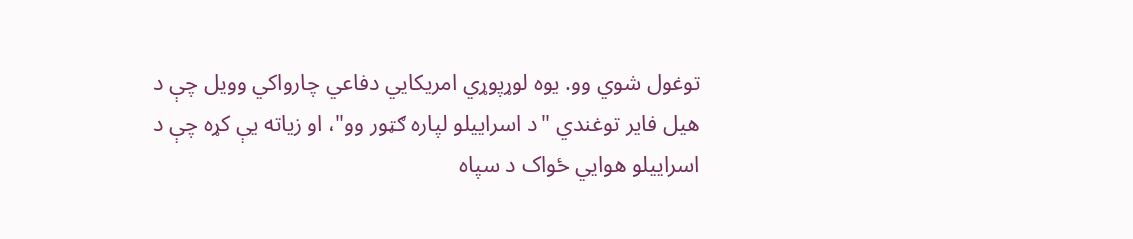توغول شوي وو. یوه لوړپوړي امریکایي دفاعي چارواکي وویل چې د هیل فایر توغندي "د اسراییلو لپاره ګټور وو"، او زیاته یې کړه چې د اسراییلو هوايي ځواک د سپاه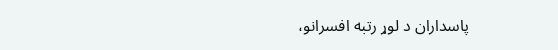پاسداران د لوړ رتبه افسرانو،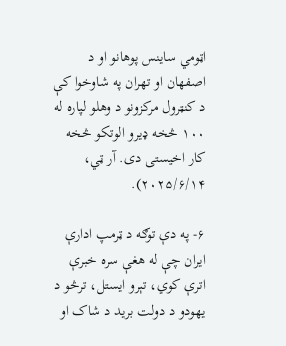اټومي ساینس پوهانو او د اصفهان او تهران په شاوخوا کې د کنټرول مرکزونو د وهلو لپاره له ۱۰۰ څخه ډیرو الوتکو څخه کار اخیستی دی. آر ټي، ۲۰۲۵/۶/۱۴).

۶- په دې توګه د ټرمپ ادارې ایران چې له هغې سره خبرې اترې کوي، تېرو ایستل، ترڅو د یهودو د دولت برید د شاک او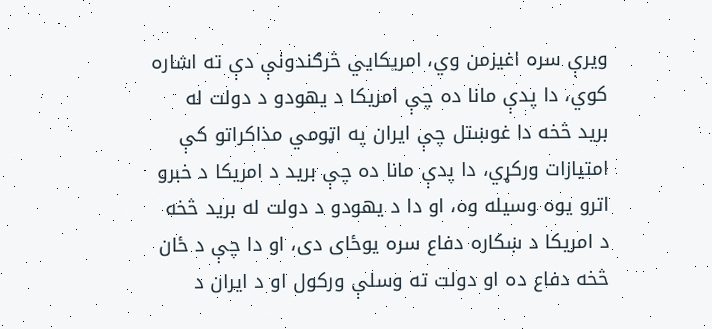ویرې سره اغیزمن وي، امریکایي څرګندونې دې ته اشاره کوي، دا پدې مانا ده چې امریکا د یهودو د دولت له برید څخه دا غوښتل چې ایران په اټومي مذاکراتو کې امتیازات ورکړي، دا پدې مانا ده چې برید د امریکا د خبرو اترو یوه وسیله وه، او دا د یهودو د دولت له برید څخه د امریکا د ښکاره دفاع سره یوځای دی، او دا چې د ځان څخه دفاع ده او دولت ته وسلې ورکول او د ایران د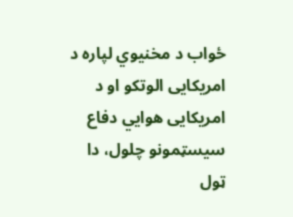ځواب د مخنیوي لپاره د امریکایی الوتکو او د امریکایی هوايي دفاع سیسټمونو چلول، دا ټول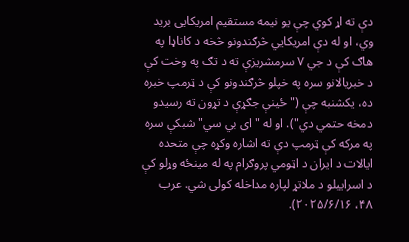دې ته اړ کوي چې یو نیمه مستقیم امریکایی برید وي، او له دې امریکایي څرګندونو څخه د کاناډا په هاګ کې د جي ۷ سرمشریزې ته د تګ په وخت کې د خبریالانو سره په خپلو څرګندونو کې د ټرمپ خبره ده، یکشنبه چې ("ځینې جګړې د تړون ته رسیدو دمخه حتمي دي"). او له "ای بي سي" شبکې سره په مرکه کې ټرمپ دې ته اشاره وکړه چې متحده ایالات د ایران د اټومي پروګرام په له مینځه وړلو کې د اسراییلو د ملاتړ لپاره مداخله کولی شي. عرب ۴۸، ۲۰۲۵/۶/۱۶).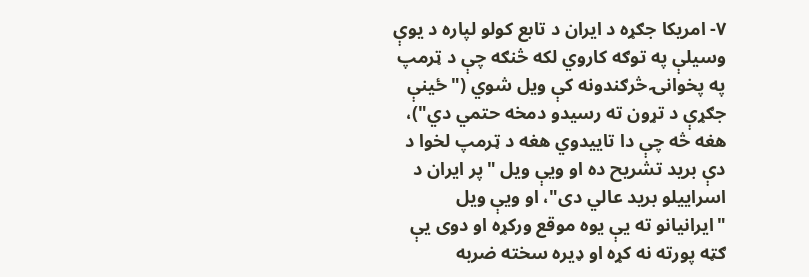۷- امریکا جګړه د ایران د تابع کولو لپاره د یوې وسیلې په توګه کاروي لکه څنګه چې د ټرمپ په پخوانۍ څرګندونه کې ویل شوي ("ځینې جګړې د تړون ته رسیدو دمخه حتمي دي")، هغه څه چې دا تاییدوي هغه د ټرمپ لخوا د دې برید تشریح ده او ویې ویل "پر ایران د اسراییلو برید عالي دی"، او ویې ویل "ایرانیانو ته یې یوه موقع ورکړه او دوی یې ګټه پورته نه کړه او ډیره سخته ضربه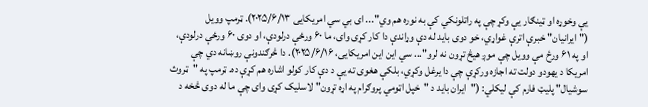یې وخوړه او ټینګار یې وکړ چې په راتلونکي کې به نوره هم وي"... ای بي سي امریکایی ۲۰۲۵/۶/۱۳). ټرمپ وویل ("ایرانیان" خبرې اترې غواړي، خو دوی باید له دې وړاندې دا کار کړی وای، ما ۶۰ ورځې درلودې، او دوی ۶۰ ورځې درلودې، او په ۶۱ ورځ مې وویل چې موږ هیڅ تړون نه لرو"... سي این این امریکایی، ۲۰۲۵/۶/۱۶). دا څرګندونې روښانه دي چې امریکا د یهودو دولت ته اجازه ورکړې چې دا یرغل وکړي، بلکې هغوی ته یې د دې کار کولو اشاره هم کړې ده. ټرمپ په "ټروث سوشیال" پلیټ فارم کې لیکلي: ("ایران باید د "خپل اټومي پروګرام په اړه تړون" لاسلیک کړی وای چې ما له دوی څخه د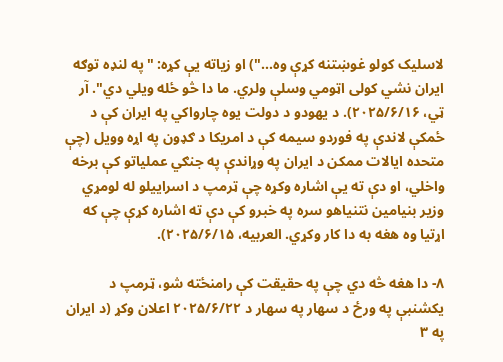لاسلیک کولو غوښتنه کړې وه...") او زیاته یې کړه: "په لنډه توګه ایران نشي کولی اټومي وسلې ولري. ما دا څو ځله ویلي دي". آر ټي، ۲۰۲۵/۶/۱۶). د یهودو د دولت یوه چارواکي په ایران کې د ځمکې لاندې په فوردو سیمه کې د امریکا د ګډون په اړه وویل (چې متحده ایالات ممکن د ایران په وړاندې په جنګي عملیاتو کې برخه واخلي، او دې ته یې اشاره وکړه چې ټرمپ د اسراییلو له لومړي وزیر بنیامین نتنیاهو سره په خبرو کې دې ته اشاره کړې چې که اړتیا وه هغه به دا کار وکړي. العربیه، ۲۰۲۵/۶/۱۵).

۸- دا هغه څه دي چې په حقیقت کې رامنځته شو، ټرمپ د یکشنبې په ورځ د سهار په سهار د ۲۰۲۵/۶/۲۲ اعلان وکړ (د ایران په ۳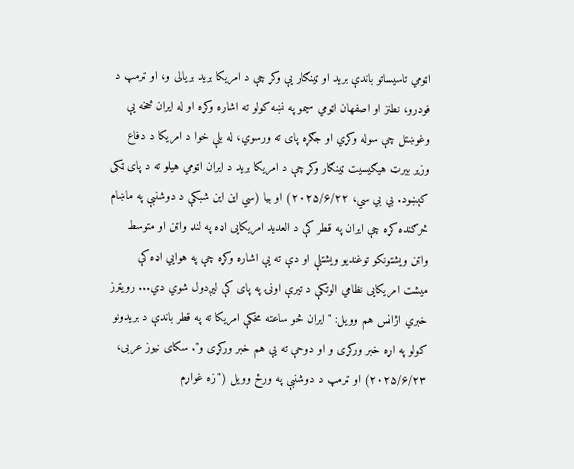اټومي تاسیساتو باندې برید او ټینګار یې وکړ چې د امریکا برید بریالی و، او ټرمپ د فودرو، نطنز او اصفهان اټومي سیمو په نښه کولو ته اشاره وکړه او له ایران څخه یې وغوښتل چې سوله وکړي او جګړه پای ته ورسوي، له بلې خوا د امریکا د دفاع وزیر بیرټ هیګیسیت ټینګار وکړ چې د امریکا برید د ایران اټومي هیلو ته د پای ټکی کېښود. بي بي سي، ۲۰۲۵/۶/۲۲) او بیا (سي این این شبکې د دوشنبې په ماښام څرګنده کړه چې ایران په قطر کې د العدید امریکایی اډه په لنډ واټن او متوسط واټن ویشتونکو توغندیو ویشتلې او دې ته یې اشاره وکړه چې په هوايي اډه کې میشت امریکایی نظامي الوتکې د تیرې اونۍ په پای کې لیږدول شوي دي... رویټرز خبري اژانس هم وویل: "ایران څو ساعته مخکې امریکا ته په قطر باندې د بریدونو کولو په اړه خبر ورکړی و او دوحې ته یې هم خبر ورکړی و". سکای نیوز عربی، ۲۰۲۵/۶/۲۳) او ټرمپ د دوشنبې په ورځ وویل ("زه غواړم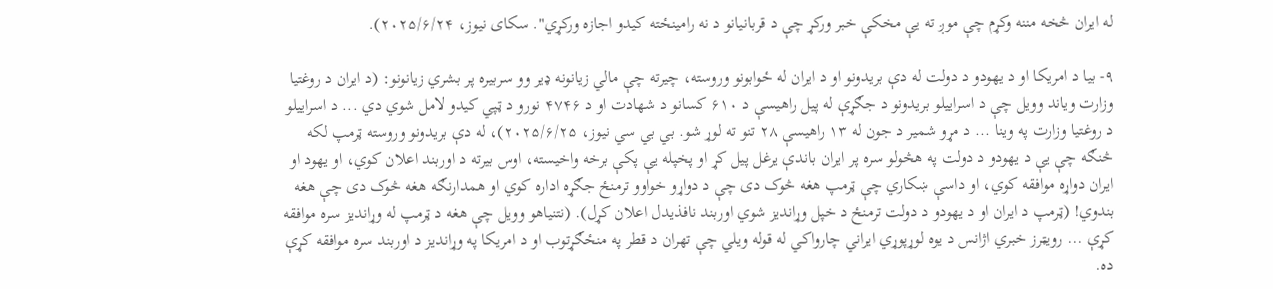له ایران څخه مننه وکړم چې موږ ته یې مخکې خبر ورکړ چې د قربانیانو د نه رامینځته کیدو اجازه ورکړي". سکای نیوز، ۲۰۲۵/۶/۲۴).

۹- بیا د امریکا او د یهودو د دولت له دې بریدونو او د ایران له ځوابونو وروسته، چیرته چې مالي زیانونه ډیر وو سربیره پر بشري زیانونو: (د ایران د روغتیا وزارت ویاند وویل چې د اسراییلو بریدونو د جګړې له پیل راهیسې د ۶۱۰ کسانو د شهادت او د ۴۷۴۶ نورو د ټپي کیدو لامل شوي دي ... د اسراییلو د روغتیا وزارت په وینا ... د مړو شمیر د جون له ۱۳ راهیسې ۲۸ تنو ته لوړ شو. بي بي سي نیوز، ۲۰۲۵/۶/۲۵)، له دې بریدونو وروسته ټرمپ لکه څنګه چې یې د یهودو د دولت په هڅولو سره پر ایران باندې یرغل پیل کړ او پخپله یې پکې برخه واخیسته، اوس بیرته د اوربند اعلان کوي، او یهود او ایران دواړه موافقه کوي، او داسې ښکاري چې ټرمپ هغه څوک دی چې د دواړو خواوو ترمنځ جګړه اداره کوي او همدارنګه هغه څوک دی چې هغه بندوي! (ټرمپ د ایران او د یهودو د دولت ترمنځ د خپل وړاندیز شوي اوربند نافذیدل اعلان کړل). (نتنیاهو وویل چې هغه د ټرمپ له وړاندیز سره موافقه کړې ... رویټرز خبري اژانس د یوه لوړپوړي ایراني چارواکي له قوله ویلي چې تهران د قطر په منځګړتوب او د امریکا په وړاندیز د اوربند سره موافقه کړې ده.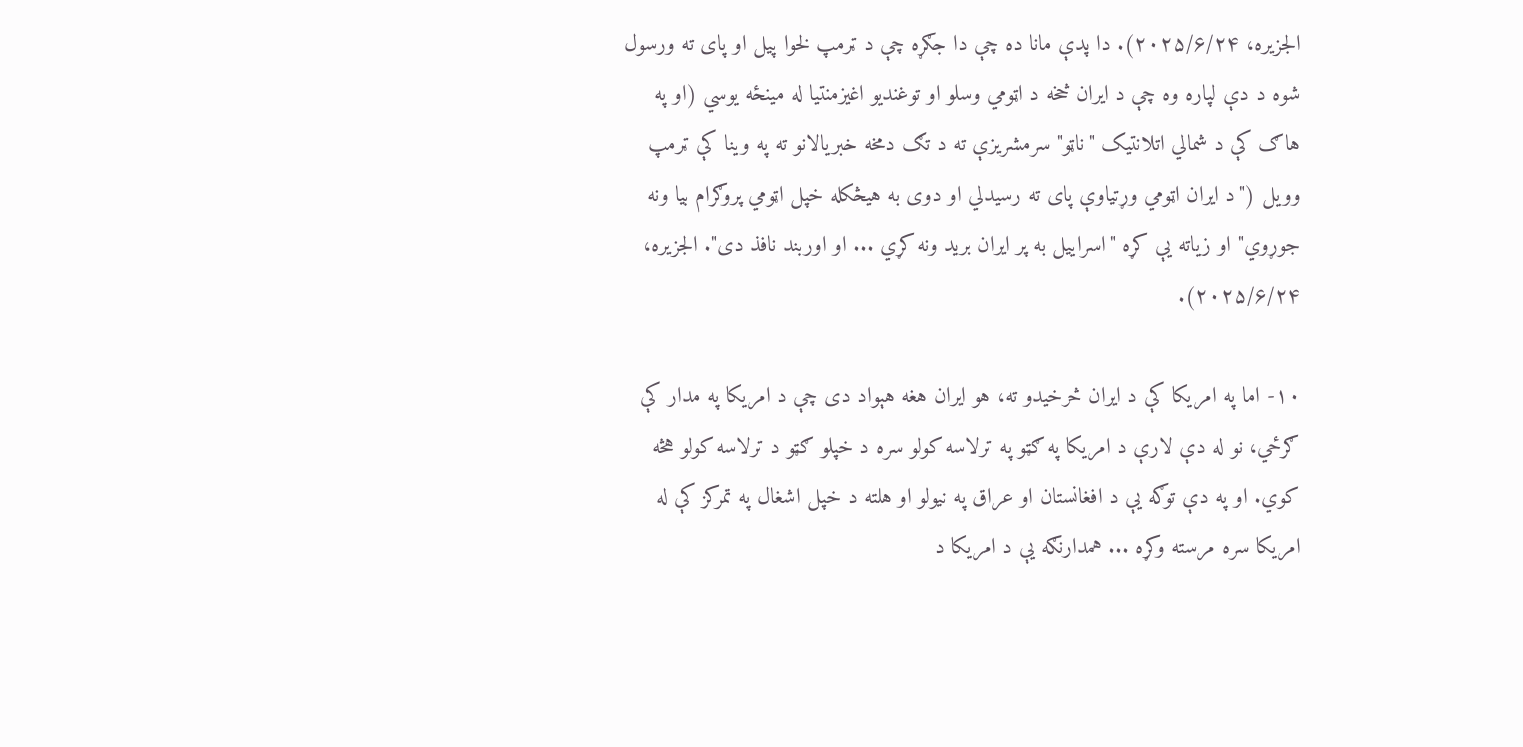الجزیره، ۲۰۲۵/۶/۲۴). دا پدې مانا ده چې دا جګړه چې د ټرمپ لخوا پیل او پای ته ورسول شوه د دې لپاره وه چې د ایران څخه د اټومي وسلو او توغندیو اغیزمنتیا له مینځه یوسي (او په هاګ کې د شمالي اتلانتیک "ناټو" سرمشریزې ته د تګ دمخه خبریالانو ته په وینا کې ټرمپ وویل ("د ایران اټومي وړتیاوې پای ته رسیدلي او دوی به هیڅکله خپل اټومي پروګرام بیا ونه جوړوي" او زیاته یې کړه "اسراییل به پر ایران برید ونه کړي ... او اوربند نافذ دی". الجزیره، ۲۰۲۵/۶/۲۴).

۱۰- اما په امریکا کې د ایران څرخیدو ته، هو ایران هغه هېواد دی چې د امریکا په مدار کې ګرځي، نو له دې لارې د امریکا په ګټو په ترلاسه کولو سره د خپلو ګټو د ترلاسه کولو هڅه کوي. او په دې توګه یې د افغانستان او عراق په نیولو او هلته د خپل اشغال په تمرکز کې له امریکا سره مرسته وکړه ... همدارنګه یې د امریکا د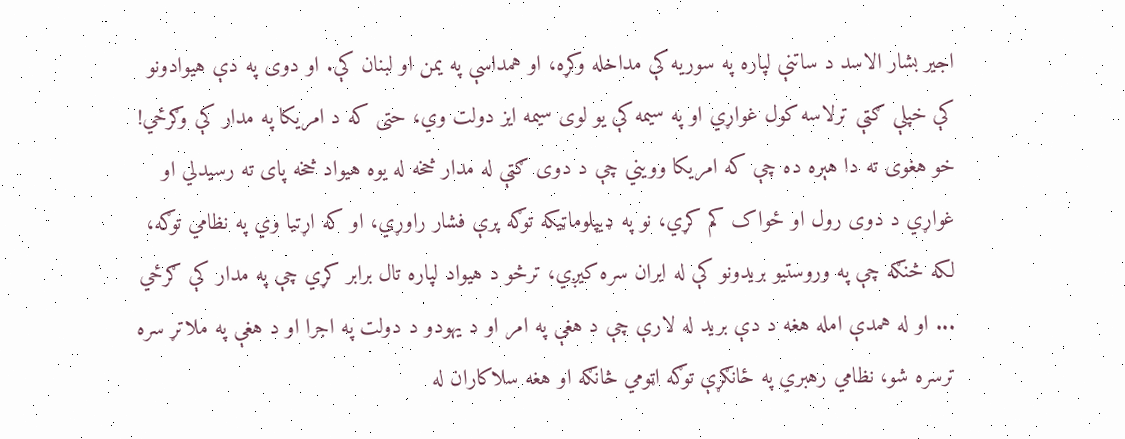اجیر بشار الاسد د ساتنې لپاره په سوریه کې مداخله وکړه، او همداسې په یمن او لبنان کې. او دوی په دې هیوادونو کې خپلې ګټې ترلاسه کول غواړي او په سیمه کې یو لوی سیمه ایز دولت وي، حتی که د امریکا په مدار کې وګرځي! خو هغوی ته دا هېره ده چې که امریکا وويني چې د دوی ګټې له مدار څخه له یوه هیواد څخه پای ته رسیدلي او غواړي د دوی رول او ځواک کم کړي، نو په ډیپلوماټیکه توګه پرې فشار راوړي، او که اړتیا وي په نظامي توګه، لکه څنګه چې په وروستیو بریدونو کې له ایران سره کیږي، ترڅو د هیواد لپاره تال برابر کړي چې په مدار کې ګرځي ... او له همدې امله هغه د دې برید له لارې چې د هغې په امر او د یهودو د دولت په اجرا او د هغې په ملاتړ سره ترسره شو، نظامي رهبري په ځانګړې توګه اټومي څانګه او هغه سلاکاران له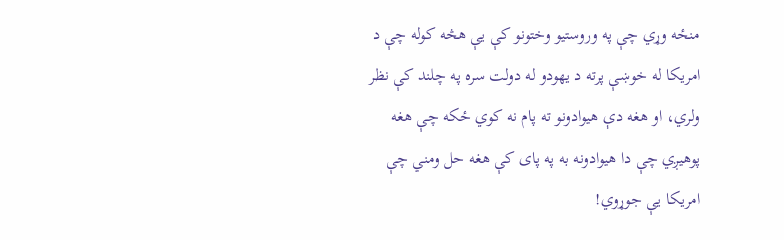منځه وړي چې په وروستیو وختونو کې یې هڅه کوله چې د امریکا له خوښې پرته د یهودو له دولت سره په چلند کې نظر ولري، او هغه دې هیوادونو ته پام نه کوي ځکه چې هغه پوهیږي چې دا هیوادونه به په پای کې هغه حل ومني چې امریکا یې جوړوي!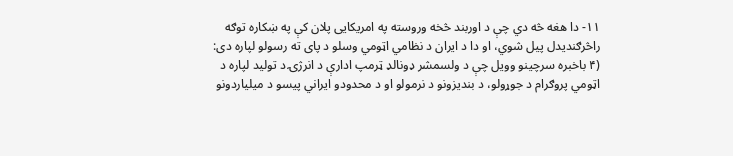۱۱- دا هغه څه دي چې د اوربند څخه وروسته په امریکایی پلان کې په ښکاره توګه راڅرګندیدل پیل شوي، او دا د ایران د نظامي اټومي وسلو د پای ته رسولو لپاره دی: (۴ باخبره سرچینو وویل چې د ولسمشر ډونالډ ټرمپ ادارې د انرژۍ د تولید لپاره د اټومي پروګرام د جوړولو، د بندیزونو د نرمولو او د محدودو ایراني پیسو د میلیاردونو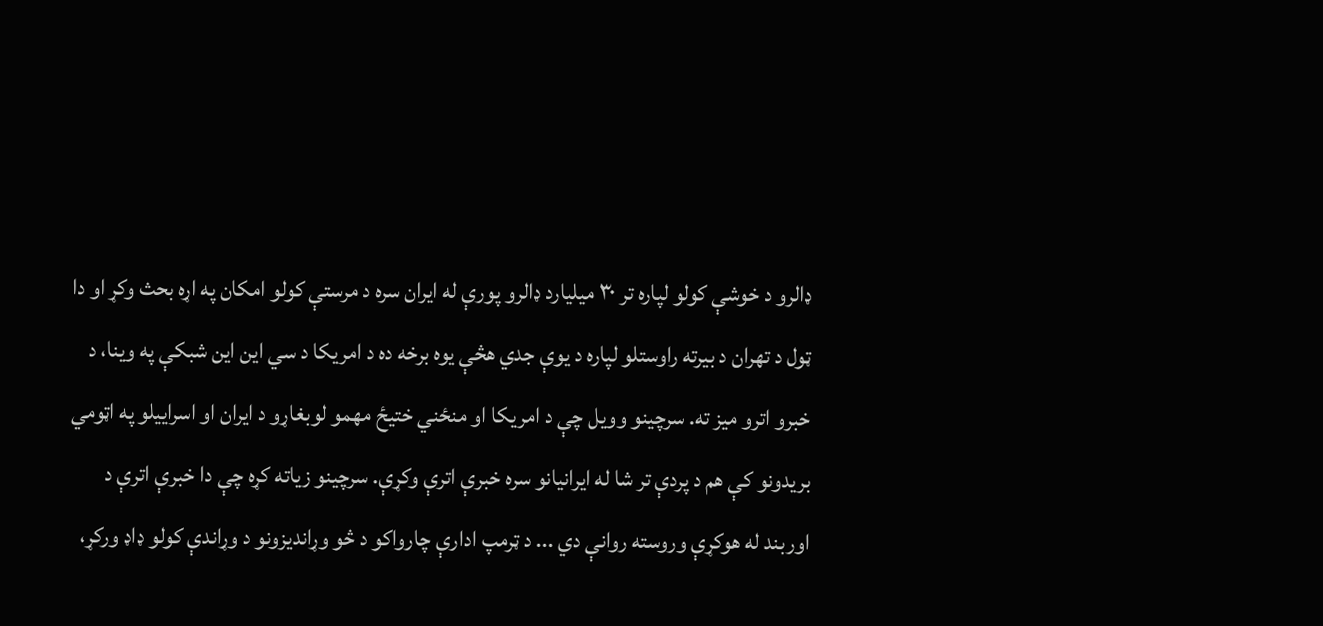ډالرو د خوشې کولو لپاره تر ۳۰ میلیارد ډالرو پورې له ایران سره د مرستې کولو امکان په اړه بحث وکړ او دا ټول د تهران د بیرته راوستلو لپاره د یوې جدي هڅې یوه برخه ده د امریکا د سي این این شبکې په وینا، د خبرو اترو میز ته. سرچینو وویل چې د امریکا او منځني ختیځ مهمو لوبغاړو د ایران او اسراییلو په اټومي بریدونو کې هم د پردې تر شا له ایرانیانو سره خبرې اترې وکړې. سرچینو زیاته کړه چې دا خبرې اترې د اوربند له هوکړې وروسته روانې دي ... د ټرمپ ادارې چارواکو د څو وړاندیزونو د وړاندې کولو ډاډ ورکړ،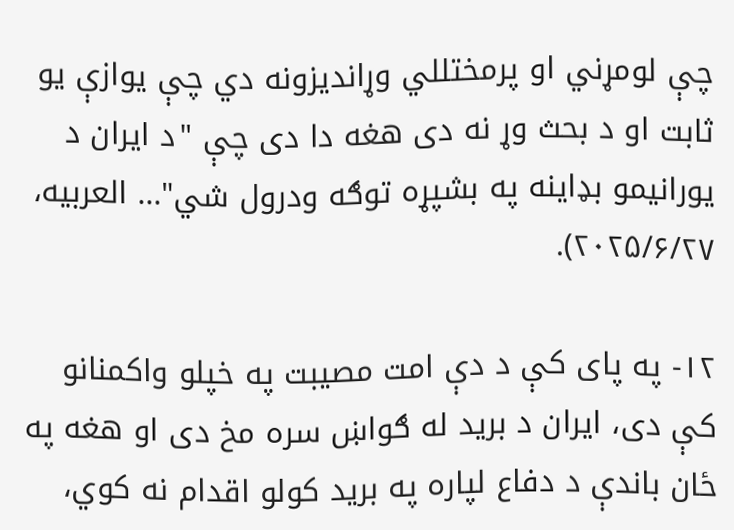چې لومړني او پرمختللي وړاندیزونه دي چې یوازې یو ثابت او د بحث وړ نه دی هغه دا دی چې "د ایران د یورانیمو بډاینه په بشپړه توګه ودرول شي"... العربیه، ۲۰۲۵/۶/۲۷).

۱۲- په پای کې د دې امت مصیبت په خپلو واکمنانو کې دی، ایران د برید له ګواښ سره مخ دی او هغه په ځان باندې د دفاع لپاره په برید کولو اقدام نه کوي،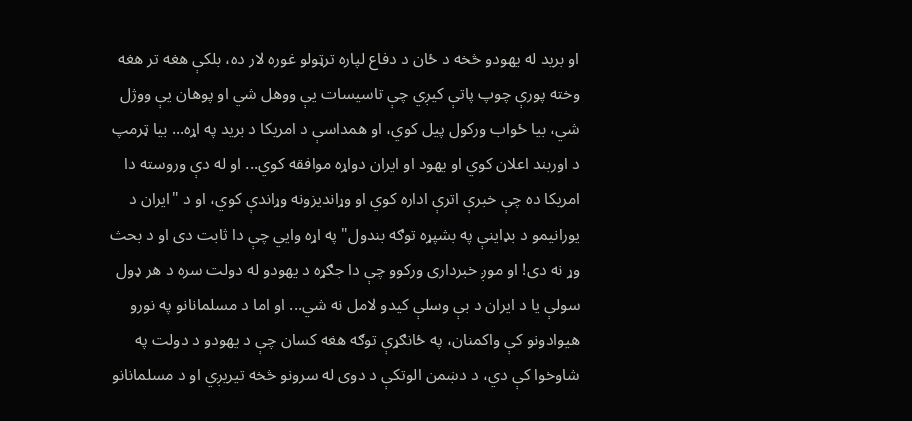او برید له یهودو څخه د ځان د دفاع لپاره ترټولو غوره لار ده، بلکې هغه تر هغه وخته پورې چوپ پاتې کیږي چې تاسیسات یې ووهل شي او پوهان یې ووژل شي، بیا ځواب ورکول پیل کوي، او همداسې د امریکا د برید په اړه... بیا ټرمپ د اوربند اعلان کوي او یهود او ایران دواړه موافقه کوي... او له دې وروسته دا امریکا ده چې خبرې اترې اداره کوي او وړاندیزونه وړاندې کوي، او د "ایران د یورانیمو د بډاینې په بشپړه توګه بندول" په اړه وايي چې دا ثابت دی او د بحث وړ نه دی! او موږ خبرداری ورکوو چې دا جګړه د یهودو له دولت سره د هر ډول سولې یا د ایران د بې وسلې کیدو لامل نه شي... او اما د مسلمانانو په نورو هیوادونو کې واکمنان، په ځانګړې توګه هغه کسان چې د یهودو د دولت په شاوخوا کې دي، د دښمن الوتکې د دوی له سرونو څخه تیریږي او د مسلمانانو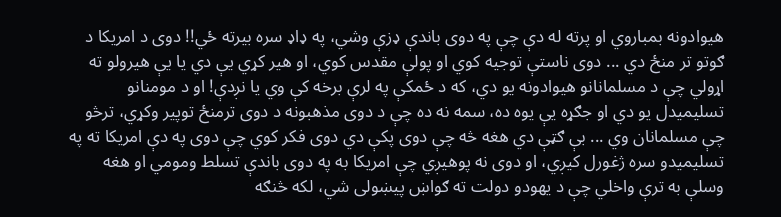هیوادونه بمباروي او پرته له دې چې په دوی باندې ډزې وشي، په ډاډ سره بیرته ځي!! دوی د امریکا د ګوتو تر منځ دي ... دوی ناستې توجیه کوي او پولې مقدس کوي، او هیر کړي یې دي یا یې هیرولو ته اړولي چې د مسلمانانو هیوادونه یو دي، که د ځمکې په لرې برخه کې وي یا نږدې! او د مومنانو تسلیمیدل یو دي او جګړه یې یوه ده، سمه نه ده چې د دوی مذهبونه د دوی ترمنځ توپیر وکړي، ترڅو چې مسلمانان وي ... بې ګټې دي هغه څه چې دوی پکې دي دوی فکر کوي چې دوی په دې امریکا ته په تسلیمیدو سره ژغورل کیږي، او دوی نه پوهیږي چې امریکا به په دوی باندې تسلط ومومي او هغه وسلې به ترې واخلي چې د یهودو دولت ته ګواښ پیښولی شي، لکه څنګه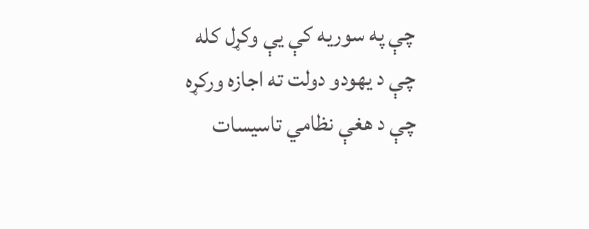چې په سوریه کې یې وکړل کله چې د یهودو دولت ته اجازه ورکړه چې د هغې نظامي تاسیسات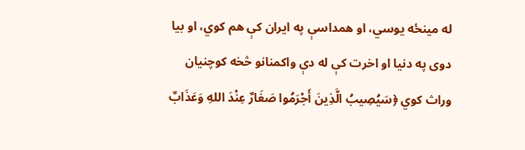له مینځه یوسي، او همداسې په ایران کې هم کوي، او بیا دوی په دنیا او اخرت کې له دې واکمنانو څخه کوچنیان وراث کوي ﴿سَيُصِيبُ الَّذِينَ أَجْرَمُوا صَغَارٌ عِنْدَ اللهِ وَعَذَابٌ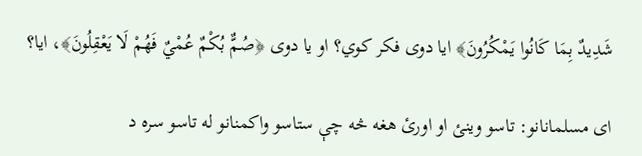شَدِيدٌ بِمَا كَانُوا يَمْكُرُونَ﴾ ایا دوی فکر کوي؟ او یا دوی ﴿صُمٌّ بُكْمٌ عُمْيٌ فَهُمْ لَا يَعْقِلُونَ﴾، ایا؟

ای مسلمانانو: تاسو وینئ او اورئ هغه څه چې ستاسو واکمنانو له تاسو سره د